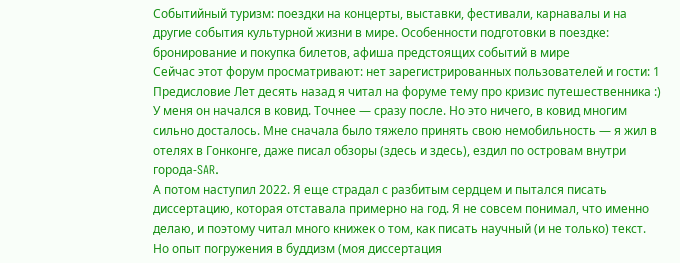Событийный туризм: поездки на концерты, выставки, фестивали, карнавалы и на другие события культурной жизни в мире. Особенности подготовки в поездке: бронирование и покупка билетов, афиша предстоящих событий в мире
Сейчас этот форум просматривают: нет зарегистрированных пользователей и гости: 1
Предисловие Лет десять назад я читал на форуме тему про кризис путешественника :) У меня он начался в ковид. Точнее — сразу после. Но это ничего, в ковид многим сильно досталось. Мне сначала было тяжело принять свою немобильность — я жил в отелях в Гонконге, даже писал обзоры (здесь и здесь), ездил по островам внутри города-SAR.
А потом наступил 2022. Я еще страдал с разбитым сердцем и пытался писать диссертацию, которая отставала примерно на год. Я не совсем понимал, что именно делаю, и поэтому читал много книжек о том, как писать научный (и не только) текст.
Но опыт погружения в буддизм (моя диссертация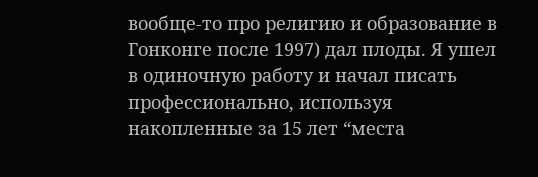вообще-то про религию и образование в Гонконге после 1997) дал плоды. Я ушел в одиночную работу и начал писать профессионально, используя накопленные за 15 лет “места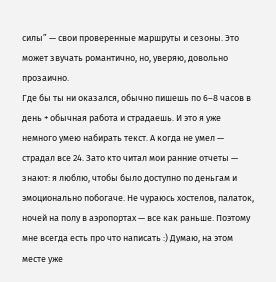силы” — свои проверенные маршруты и сезоны. Это может звучать романтично, но, уверяю, довольно прозаично.
Где бы ты ни оказался, обычно пишешь по 6–8 часов в день + обычная работа и страдаешь. И это я уже немного умею набирать текст. А когда не умел — страдал все 24. Зато кто читал мои ранние отчеты — знают: я люблю, чтобы было доступно по деньгам и эмоционально побогаче. Не чураюсь хостелов, палаток, ночей на полу в аэропортах — все как раньше. Поэтому мне всегда есть про что написать :) Думаю, на этом месте уже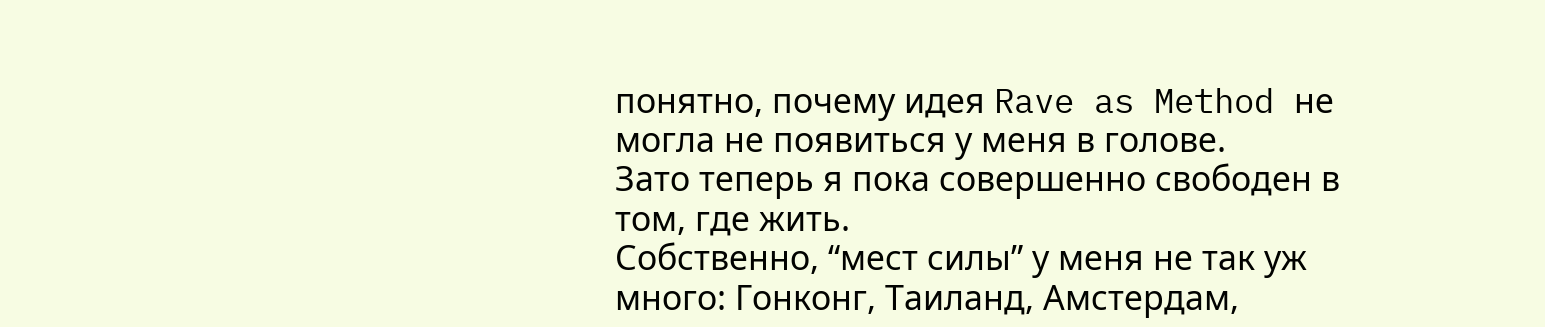понятно, почему идея Rave as Method не могла не появиться у меня в голове.
Зато теперь я пока совершенно свободен в том, где жить.
Собственно, “мест силы” у меня не так уж много: Гонконг, Таиланд, Амстердам,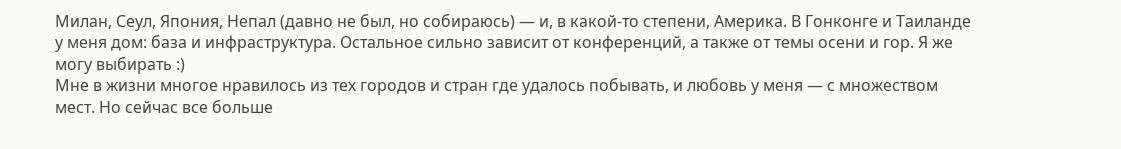Милан, Сеул, Япония, Непал (давно не был, но собираюсь) — и, в какой-то степени, Америка. В Гонконге и Таиланде у меня дом: база и инфраструктура. Остальное сильно зависит от конференций, а также от темы осени и гор. Я же могу выбирать :)
Мне в жизни многое нравилось из тех городов и стран где удалось побывать, и любовь у меня — с множеством мест. Но сейчас все больше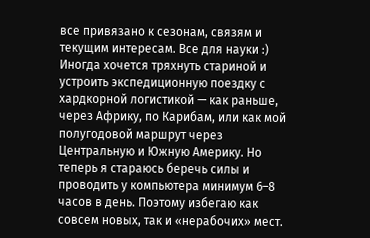все привязано к сезонам, связям и текущим интересам. Все для науки :) Иногда хочется тряхнуть стариной и устроить экспедиционную поездку с хардкорной логистикой — как раньше, через Африку, по Карибам, или как мой полугодовой маршрут через Центральную и Южную Америку. Но теперь я стараюсь беречь силы и проводить у компьютера минимум 6–8 часов в день. Поэтому избегаю как совсем новых, так и «нерабочих» мест.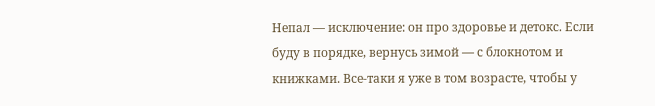Непал — исключение: он про здоровье и детокс. Если буду в порядке, вернусь зимой — с блокнотом и книжками. Все-таки я уже в том возрасте, чтобы у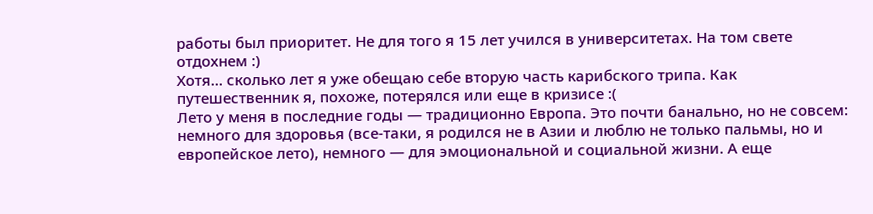работы был приоритет. Не для того я 15 лет учился в университетах. На том свете отдохнем :)
Хотя… сколько лет я уже обещаю себе вторую часть карибского трипа. Как путешественник я, похоже, потерялся или еще в кризисе :(
Лето у меня в последние годы — традиционно Европа. Это почти банально, но не совсем: немного для здоровья (все-таки, я родился не в Азии и люблю не только пальмы, но и европейское лето), немного — для эмоциональной и социальной жизни. А еще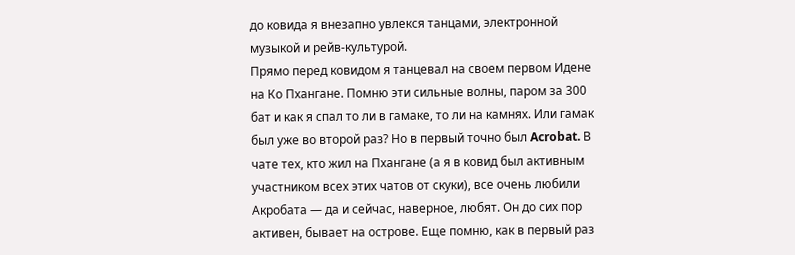до ковида я внезапно увлекся танцами, электронной музыкой и рейв-культурой.
Прямо перед ковидом я танцевал на своем первом Идене на Ко Пхангане. Помню эти сильные волны, паром за 300 бат и как я спал то ли в гамаке, то ли на камнях. Или гамак был уже во второй раз? Но в первый точно был Acrobat. В чате тех, кто жил на Пхангане (а я в ковид был активным участником всех этих чатов от скуки), все очень любили Акробата — да и сейчас, наверное, любят. Он до сих пор активен, бывает на острове. Еще помню, как в первый раз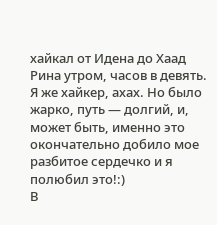хайкал от Идена до Хаад Рина утром, часов в девять. Я же хайкер, ахах. Но было жарко, путь — долгий, и, может быть, именно это окончательно добило мое разбитое сердечко и я полюбил это!:)
В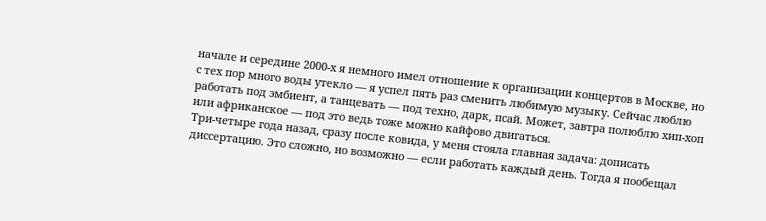начале и середине 2000-х я немного имел отношение к организации концертов в Москве, но с тех пор много воды утекло — я успел пять раз сменить любимую музыку. Сейчас люблю работать под эмбиент, а танцевать — под техно, дарк, псай. Может, завтра полюблю хип-хоп или африканское — под это ведь тоже можно кайфово двигаться.
Три-четыре года назад, сразу после ковида, у меня стояла главная задача: дописать диссертацию. Это сложно, но возможно — если работать каждый день. Тогда я пообещал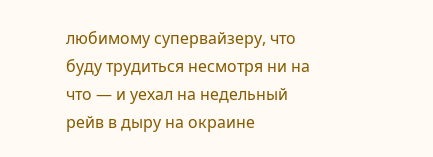любимому супервайзеру, что буду трудиться несмотря ни на что — и уехал на недельный рейв в дыру на окраине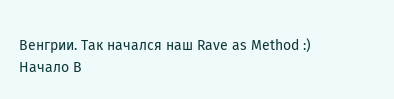Венгрии. Так начался наш Rave as Method :)
Начало В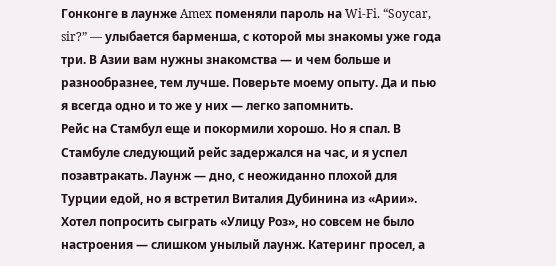Гонконге в лаунже Amex поменяли пароль на Wi-Fi. “Soycar, sir?” — улыбается барменша, с которой мы знакомы уже года три. В Азии вам нужны знакомства — и чем больше и разнообразнее, тем лучше. Поверьте моему опыту. Да и пью я всегда одно и то же у них — легко запомнить.
Рейс на Стамбул еще и покормили хорошо. Но я спал. В Стамбуле следующий рейс задержался на час, и я успел позавтракать. Лаунж — дно, с неожиданно плохой для Турции едой, но я встретил Виталия Дубинина из «Арии». Хотел попросить сыграть «Улицу Роз», но совсем не было настроения — слишком унылый лаунж. Катеринг просел, а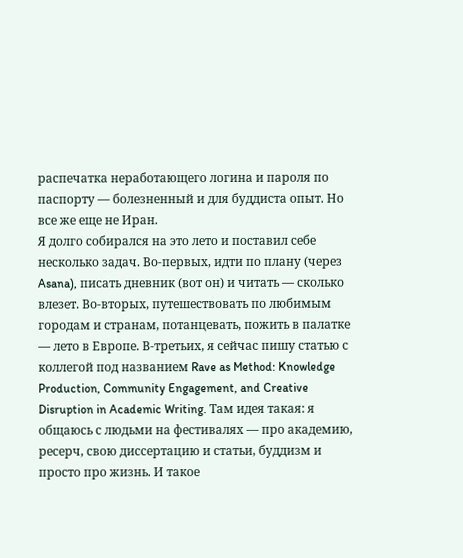распечатка неработающего логина и пароля по паспорту — болезненный и для буддиста опыт. Но все же еще не Иран.
Я долго собирался на это лето и поставил себе несколько задач. Во-первых, идти по плану (через Asana), писать дневник (вот он) и читать — сколько влезет. Во-вторых, путешествовать по любимым городам и странам, потанцевать, пожить в палатке — лето в Европе. В-третьих, я сейчас пишу статью с коллегой под названием Rave as Method: Knowledge Production, Community Engagement, and Creative Disruption in Academic Writing. Там идея такая: я общаюсь с людьми на фестивалях — про академию, ресерч, свою диссертацию и статьи, буддизм и просто про жизнь. И такое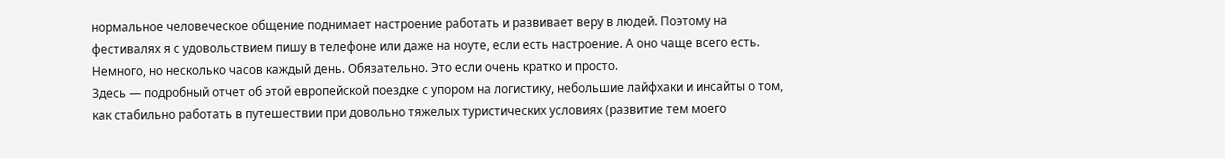нормальное человеческое общение поднимает настроение работать и развивает веру в людей. Поэтому на фестивалях я с удовольствием пишу в телефоне или даже на ноуте, если есть настроение. А оно чаще всего есть. Немного, но несколько часов каждый день. Обязательно. Это если очень кратко и просто.
Здесь — подробный отчет об этой европейской поездке с упором на логистику, небольшие лайфхаки и инсайты о том, как стабильно работать в путешествии при довольно тяжелых туристических условиях (развитие тем моего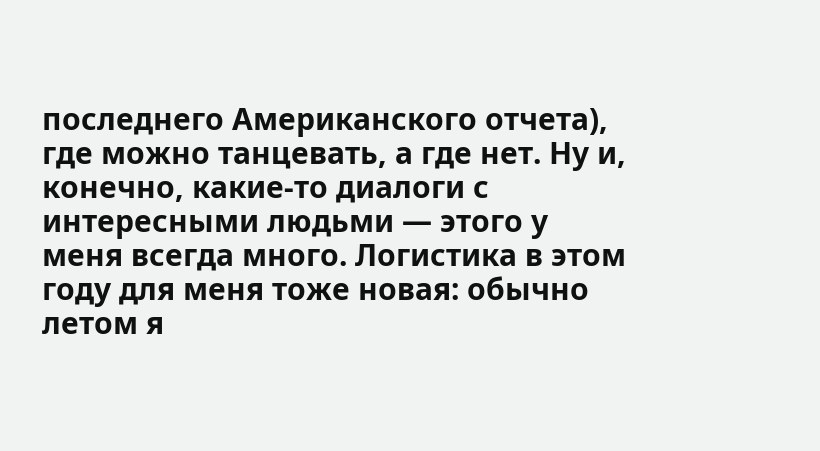последнего Американского отчета), где можно танцевать, а где нет. Ну и, конечно, какие-то диалоги с интересными людьми — этого у меня всегда много. Логистика в этом году для меня тоже новая: обычно летом я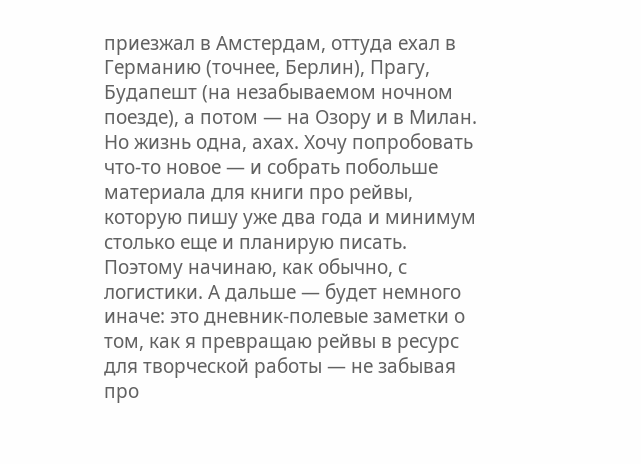приезжал в Амстердам, оттуда ехал в Германию (точнее, Берлин), Прагу, Будапешт (на незабываемом ночном поезде), а потом — на Озору и в Милан. Но жизнь одна, ахах. Хочу попробовать что-то новое — и собрать побольше материала для книги про рейвы, которую пишу уже два года и минимум столько еще и планирую писать.
Поэтому начинаю, как обычно, с логистики. А дальше — будет немного иначе: это дневник-полевые заметки о том, как я превращаю рейвы в ресурс для творческой работы — не забывая про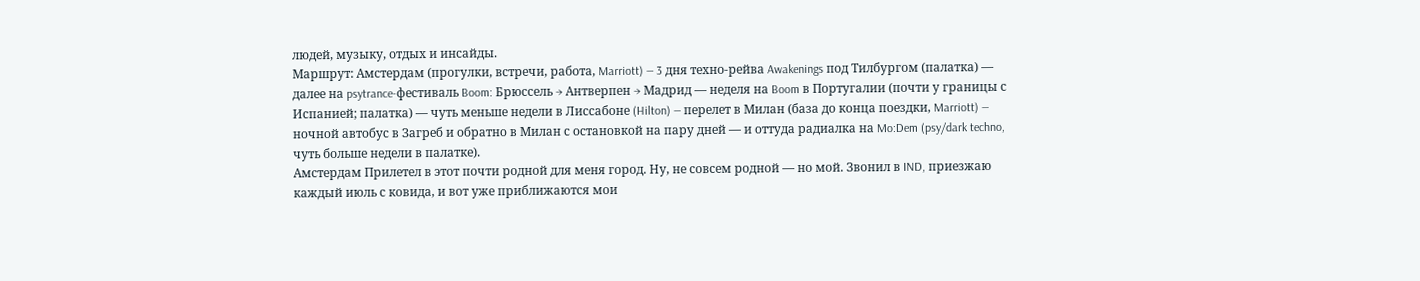людей, музыку, отдых и инсайды.
Маршрут: Амстердам (прогулки, встречи, работа, Marriott) — 3 дня техно-рейва Awakenings под Тилбургом (палатка) — далее на psytrance-фестиваль Boom: Брюссель → Антверпен → Мадрид — неделя на Boom в Португалии (почти у границы с Испанией; палатка) — чуть меньше недели в Лиссабоне (Hilton) — перелет в Милан (база до конца поездки, Marriott) — ночной автобус в Загреб и обратно в Милан с остановкой на пару дней — и оттуда радиалка на Mo:Dem (psy/dark techno, чуть больше недели в палатке).
Амстердам Прилетел в этот почти родной для меня город. Ну, не совсем родной — но мой. Звонил в IND, приезжаю каждый июль с ковида, и вот уже приближаются мои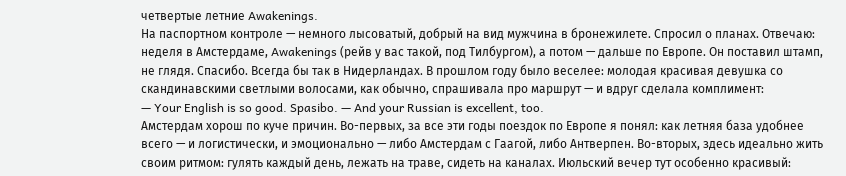четвертые летние Awakenings.
На паспортном контроле — немного лысоватый, добрый на вид мужчина в бронежилете. Спросил о планах. Отвечаю: неделя в Амстердаме, Awakenings (рейв у вас такой, под Тилбургом), а потом — дальше по Европе. Он поставил штамп, не глядя. Спасибо. Всегда бы так в Нидерландах. В прошлом году было веселее: молодая красивая девушка со скандинавскими светлыми волосами, как обычно, спрашивала про маршрут — и вдруг сделала комплимент:
— Your English is so good. Spasibo. — And your Russian is excellent, too.
Амстердам хорош по куче причин. Во-первых, за все эти годы поездок по Европе я понял: как летняя база удобнее всего — и логистически, и эмоционально — либо Амстердам с Гаагой, либо Антверпен. Во-вторых, здесь идеально жить своим ритмом: гулять каждый день, лежать на траве, сидеть на каналах. Июльский вечер тут особенно красивый: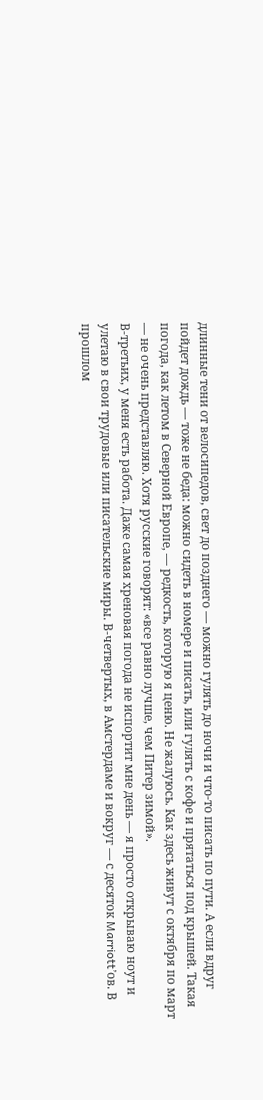длинные тени от велосипедов, свет до позднего — можно гулять до ночи и что-то писать по пути. А если вдруг пойдет дождь — тоже не беда: можно сидеть в номере и писать, или гулять с кофе и прятаться под крышей. Такая погода, как летом в Северной Европе, — редкость, которую я ценю. Не жалуюсь. Как здесь живут с октября по март — не очень представляю. Хотя русские говорят: «все равно лучше, чем Питер зимой».
В-третьих, у меня есть работа. Даже самая хреновая погода не испортит мне день — я просто открываю ноут и улетаю в свои трудовые или писательские миры. В-четвертых, в Амстердаме и вокруг — с десяток Marriott’ов. В прошлом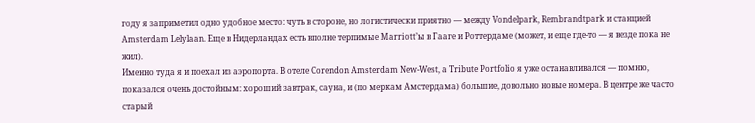году я заприметил одно удобное место: чуть в стороне, но логистически приятно — между Vondelpark, Rembrandtpark и станцией Amsterdam Lelylaan. Еще в Нидерландах есть вполне терпимые Marriott’ы в Гааге и Роттердаме (может, и еще где-то — я везде пока не жил).
Именно туда я и поехал из аэропорта. В отеле Corendon Amsterdam New-West, a Tribute Portfolio я уже останавливался — помню, показался очень достойным: хороший завтрак, сауна, и (по меркам Амстердама) большие, довольно новые номера. В центре же часто старый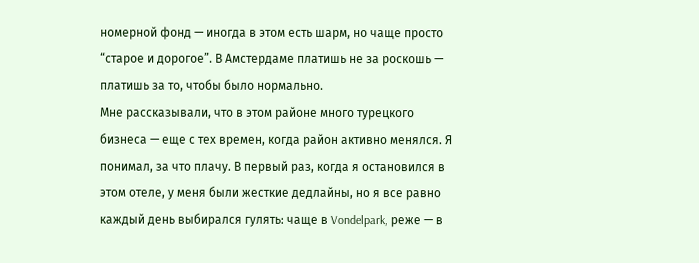номерной фонд — иногда в этом есть шарм, но чаще просто “старое и дорогое”. В Амстердаме платишь не за роскошь — платишь за то, чтобы было нормально.
Мне рассказывали, что в этом районе много турецкого бизнеса — еще с тех времен, когда район активно менялся. Я понимал, за что плачу. В первый раз, когда я остановился в этом отеле, у меня были жесткие дедлайны, но я все равно каждый день выбирался гулять: чаще в Vondelpark, реже — в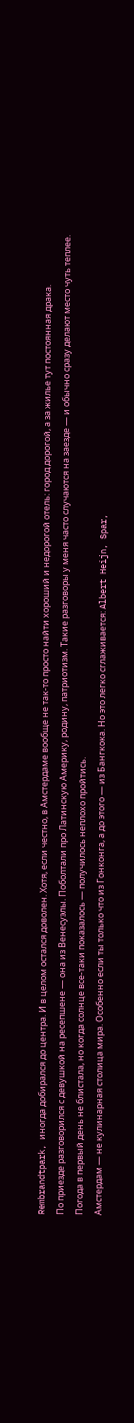Rembrandtpark, иногда добирался до центра. И в целом остался доволен. Хотя, если честно, в Амстердаме вообще не так-то просто найти хороший и недорогой отель: город дорогой, а за жилье тут постоянная драка.
По приезде разговорился с девушкой на ресепшене — она из Венесуэлы. Поболтали про Латинскую Америку, родину, патриотизм. Такие разговоры у меня часто случаются на заезде — и обычно сразу делают место чуть теплее.
Погода в первый день не блистала, но когда солнце все-таки показалось — получилось неплохо пройтись.
Амстердам — не кулинарная столица мира. Особенно если ты только что из Гонконга, а до этого — из Бангкока. Но это легко сглаживается: Albert Heijn, Spar,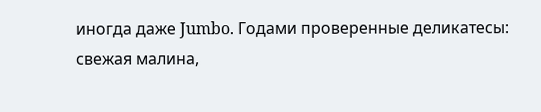иногда даже Jumbo. Годами проверенные деликатесы: свежая малина,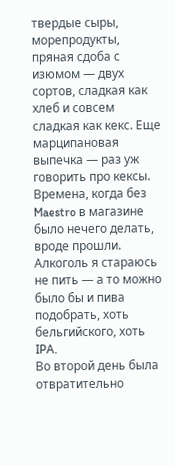твердые сыры, морепродукты, пряная сдоба с изюмом — двух сортов, сладкая как хлеб и совсем сладкая как кекс. Еще марципановая выпечка — раз уж говорить про кексы. Времена, когда без Maestro в магазине было нечего делать, вроде прошли. Алкоголь я стараюсь не пить — а то можно было бы и пива подобрать, хоть бельгийского, хоть IPA.
Во второй день была отвратительно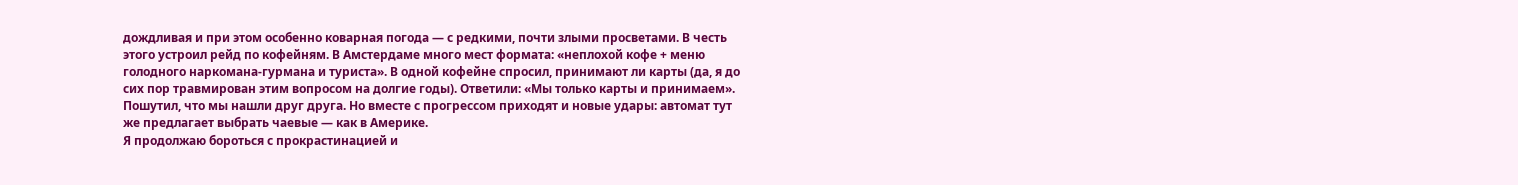дождливая и при этом особенно коварная погода — с редкими, почти злыми просветами. В честь этого устроил рейд по кофейням. В Амстердаме много мест формата: «неплохой кофе + меню голодного наркомана-гурмана и туриста». В одной кофейне спросил, принимают ли карты (да, я до сих пор травмирован этим вопросом на долгие годы). Ответили: «Мы только карты и принимаем». Пошутил, что мы нашли друг друга. Но вместе с прогрессом приходят и новые удары: автомат тут же предлагает выбрать чаевые — как в Америке.
Я продолжаю бороться с прокрастинацией и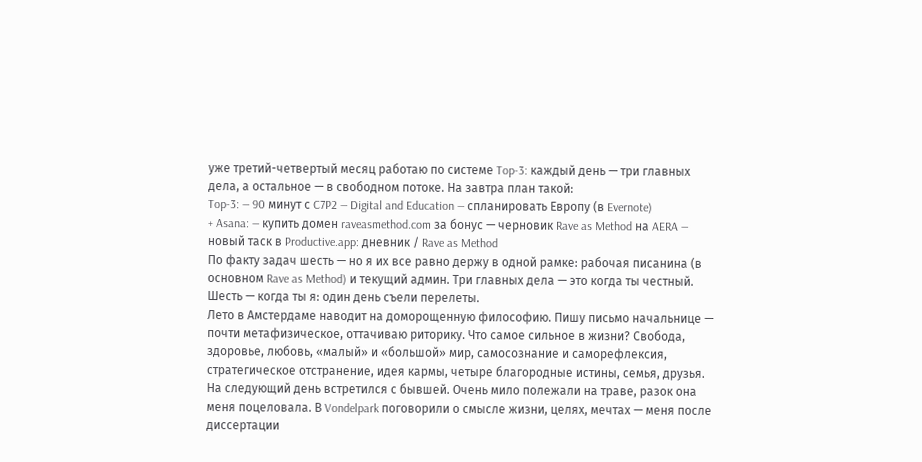уже третий-четвертый месяц работаю по системе Top-3: каждый день — три главных дела, а остальное — в свободном потоке. На завтра план такой:
Top-3: — 90 минут с C7P2 — Digital and Education — спланировать Европу (в Evernote)
+ Asana: — купить домен raveasmethod.com за бонус — черновик Rave as Method на AERA — новый таск в Productive.app: дневник / Rave as Method
По факту задач шесть — но я их все равно держу в одной рамке: рабочая писанина (в основном Rave as Method) и текущий админ. Три главных дела — это когда ты честный. Шесть — когда ты я: один день съели перелеты.
Лето в Амстердаме наводит на доморощенную философию. Пишу письмо начальнице — почти метафизическое, оттачиваю риторику. Что самое сильное в жизни? Свобода, здоровье, любовь, «малый» и «большой» мир, самосознание и саморефлексия, стратегическое отстранение, идея кармы, четыре благородные истины, семья, друзья.
На следующий день встретился с бывшей. Очень мило полежали на траве, разок она меня поцеловала. В Vondelpark поговорили о смысле жизни, целях, мечтах — меня после диссертации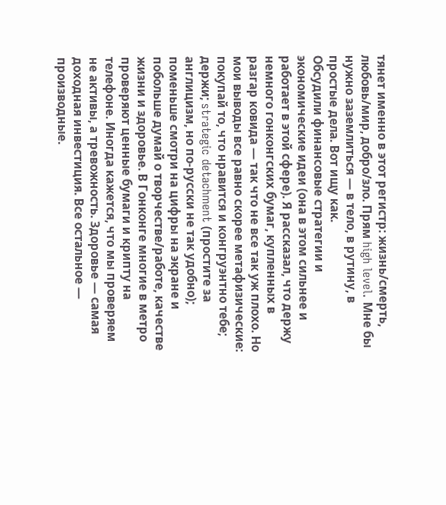тянет именно в этот регистр: жизнь/смерть, любовь/мир, добро/зло. Прям high level. Мне бы нужно заземлиться — в тело, в рутину, в простые дела. Вот ищу как.
Обсудили финансовые стратегии и экономические идеи (она в этом сильнее и работает в этой сфере). Я рассказал, что держу немного гонконгских бумаг, купленных в разгар ковида — так что не все так уж плохо. Но мои выводы все равно скорее метафизические: покупай то, что нравится и конгруэнтно тебе; держи; strategic detachment (простите за англицизм, но по-русски не так удобно); поменьше смотри на цифры на экране и побольше думай о творчестве/работе, качестве жизни и здоровье. В Гонконге многие в метро проверяют ценные бумаги и крипту на телефоне. Иногда кажется, что мы проверяем не активы, а тревожность. Здоровье — самая доходная инвестиция. Все остальное — производные.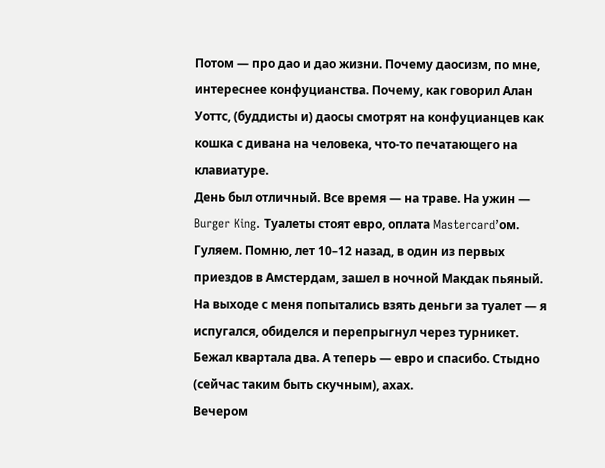Потом — про дао и дао жизни. Почему даосизм, по мне, интереснее конфуцианства. Почему, как говорил Алан Уоттс, (буддисты и) даосы смотрят на конфуцианцев как кошка с дивана на человека, что-то печатающего на клавиатуре.
День был отличный. Все время — на траве. На ужин — Burger King. Туалеты стоят евро, оплата Mastercard’ом. Гуляем. Помню, лет 10–12 назад, в один из первых приездов в Амстердам, зашел в ночной Макдак пьяный. На выходе с меня попытались взять деньги за туалет — я испугался, обиделся и перепрыгнул через турникет. Бежал квартала два. А теперь — евро и спасибо. Стыдно (сейчас таким быть скучным), ахах.
Вечером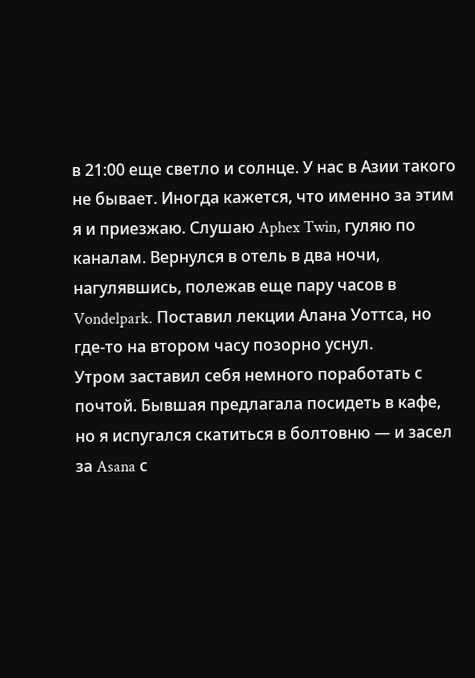в 21:00 еще светло и солнце. У нас в Азии такого не бывает. Иногда кажется, что именно за этим я и приезжаю. Слушаю Aphex Twin, гуляю по каналам. Вернулся в отель в два ночи, нагулявшись, полежав еще пару часов в Vondelpark. Поставил лекции Алана Уоттса, но где-то на втором часу позорно уснул.
Утром заставил себя немного поработать с почтой. Бывшая предлагала посидеть в кафе, но я испугался скатиться в болтовню — и засел за Asana с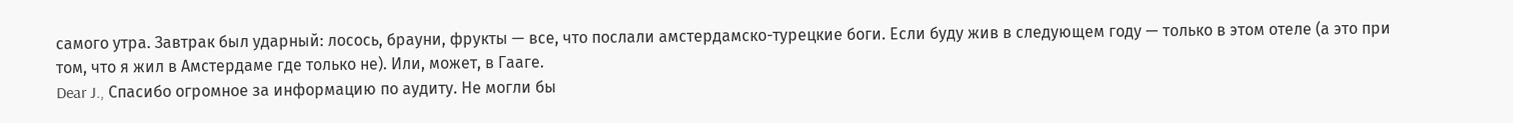самого утра. Завтрак был ударный: лосось, брауни, фрукты — все, что послали амстердамско-турецкие боги. Если буду жив в следующем году — только в этом отеле (а это при том, что я жил в Амстердаме где только не). Или, может, в Гааге.
Dear J., Спасибо огромное за информацию по аудиту. Не могли бы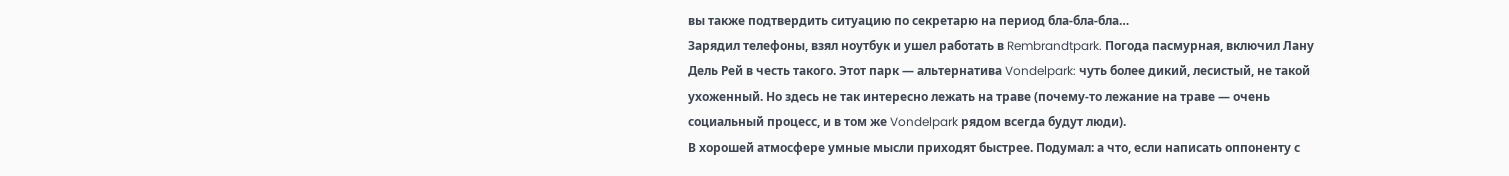вы также подтвердить ситуацию по секретарю на период бла-бла-бла…
Зарядил телефоны, взял ноутбук и ушел работать в Rembrandtpark. Погода пасмурная, включил Лану Дель Рей в честь такого. Этот парк — альтернатива Vondelpark: чуть более дикий, лесистый, не такой ухоженный. Но здесь не так интересно лежать на траве (почему-то лежание на траве — очень социальный процесс, и в том же Vondelpark рядом всегда будут люди).
В хорошей атмосфере умные мысли приходят быстрее. Подумал: а что, если написать оппоненту с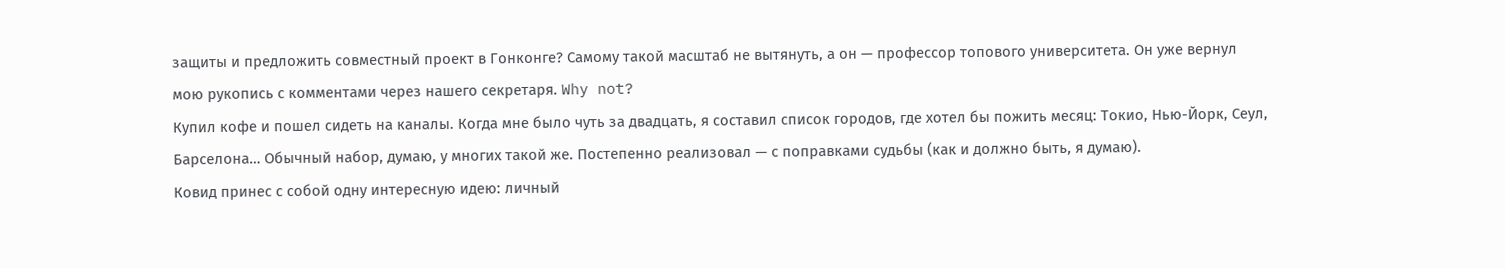защиты и предложить совместный проект в Гонконге? Самому такой масштаб не вытянуть, а он — профессор топового университета. Он уже вернул мою рукопись с комментами через нашего секретаря. Why not?
Купил кофе и пошел сидеть на каналы. Когда мне было чуть за двадцать, я составил список городов, где хотел бы пожить месяц: Токио, Нью-Йорк, Сеул, Барселона… Обычный набор, думаю, у многих такой же. Постепенно реализовал — с поправками судьбы (как и должно быть, я думаю).
Ковид принес с собой одну интересную идею: личный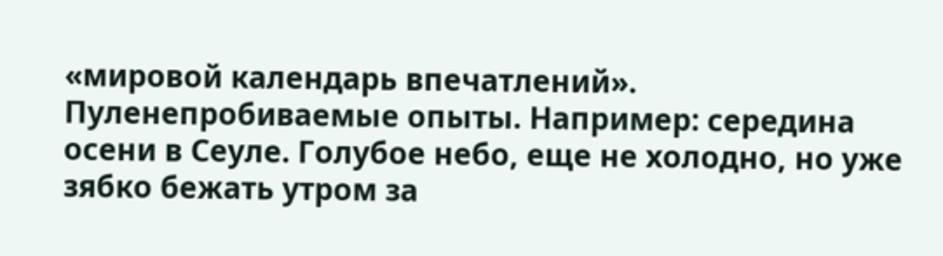«мировой календарь впечатлений». Пуленепробиваемые опыты. Например: середина осени в Сеуле. Голубое небо, еще не холодно, но уже зябко бежать утром за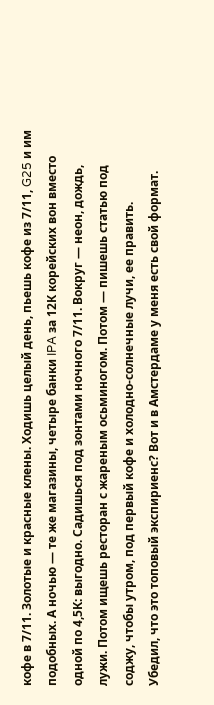кофе в 7/11. Золотые и красные клены. Ходишь целый день, пьешь кофе из 7/11, G25 и им подобных. А ночью — те же магазины, четыре банки IPA за 12К корейских вон вместо одной по 4,5К: выгодно. Садишься под зонтами ночного 7/11. Вокруг — неон, дождь, лужи. Потом ищешь ресторан с жареным осьминогом. Потом — пишешь статью под соджу, чтобы утром, под первый кофе и холодно-солнечные лучи, ее править.
Убедил, что это топовый экспириенс? Вот и в Амстердаме у меня есть свой формат.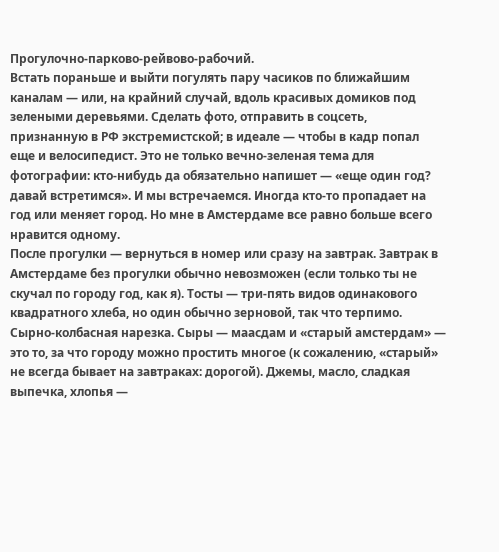Прогулочно-парково-рейвово-рабочий.
Встать пораньше и выйти погулять пару часиков по ближайшим каналам — или, на крайний случай, вдоль красивых домиков под зелеными деревьями. Сделать фото, отправить в соцсеть, признанную в РФ экстремистской; в идеале — чтобы в кадр попал еще и велосипедист. Это не только вечно-зеленая тема для фотографии: кто-нибудь да обязательно напишет — «еще один год? давай встретимся». И мы встречаемся. Иногда кто-то пропадает на год или меняет город. Но мне в Амстердаме все равно больше всего нравится одному.
После прогулки — вернуться в номер или сразу на завтрак. Завтрак в Амстердаме без прогулки обычно невозможен (если только ты не скучал по городу год, как я). Тосты — три-пять видов одинакового квадратного хлеба, но один обычно зерновой, так что терпимо. Сырно-колбасная нарезка. Сыры — маасдам и «старый амстердам» — это то, за что городу можно простить многое (к сожалению, «старый» не всегда бывает на завтраках: дорогой). Джемы, масло, сладкая выпечка, хлопья —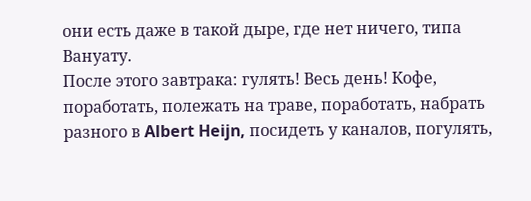они есть даже в такой дыре, где нет ничего, типа Вануату.
После этого завтрака: гулять! Весь день! Кофе, поработать, полежать на траве, поработать, набрать разного в Albert Heijn, посидеть у каналов, погулять,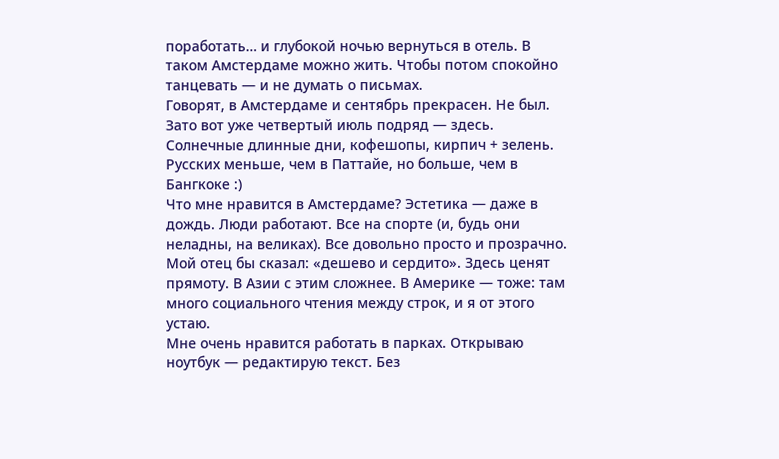поработать… и глубокой ночью вернуться в отель. В таком Амстердаме можно жить. Чтобы потом спокойно танцевать — и не думать о письмах.
Говорят, в Амстердаме и сентябрь прекрасен. Не был. Зато вот уже четвертый июль подряд — здесь. Солнечные длинные дни, кофешопы, кирпич + зелень. Русских меньше, чем в Паттайе, но больше, чем в Бангкоке :)
Что мне нравится в Амстердаме? Эстетика — даже в дождь. Люди работают. Все на спорте (и, будь они неладны, на великах). Все довольно просто и прозрачно. Мой отец бы сказал: «дешево и сердито». Здесь ценят прямоту. В Азии с этим сложнее. В Америке — тоже: там много социального чтения между строк, и я от этого устаю.
Мне очень нравится работать в парках. Открываю ноутбук — редактирую текст. Без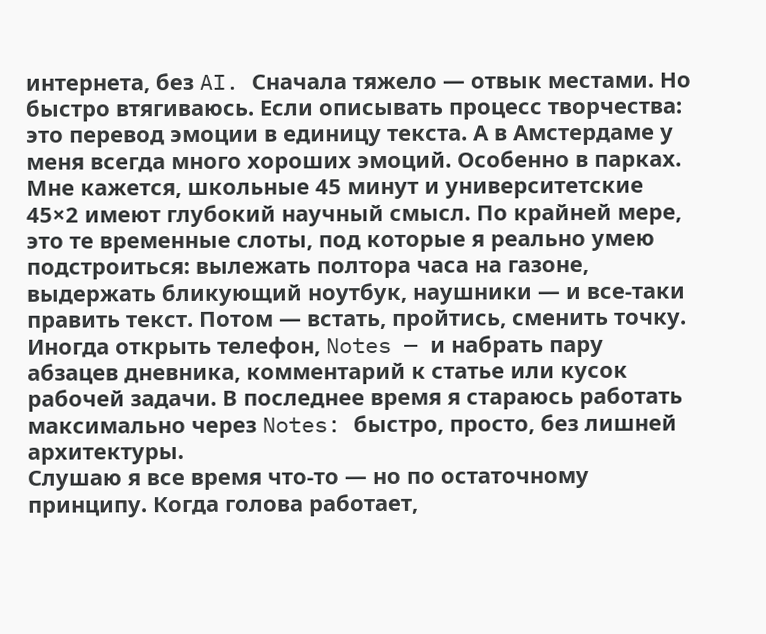интернета, без AI. Сначала тяжело — отвык местами. Но быстро втягиваюсь. Если описывать процесс творчества: это перевод эмоции в единицу текста. А в Амстердаме у меня всегда много хороших эмоций. Особенно в парках.
Мне кажется, школьные 45 минут и университетские 45×2 имеют глубокий научный смысл. По крайней мере, это те временные слоты, под которые я реально умею подстроиться: вылежать полтора часа на газоне, выдержать бликующий ноутбук, наушники — и все-таки править текст. Потом — встать, пройтись, сменить точку. Иногда открыть телефон, Notes — и набрать пару абзацев дневника, комментарий к статье или кусок рабочей задачи. В последнее время я стараюсь работать максимально через Notes: быстро, просто, без лишней архитектуры.
Слушаю я все время что-то — но по остаточному принципу. Когда голова работает,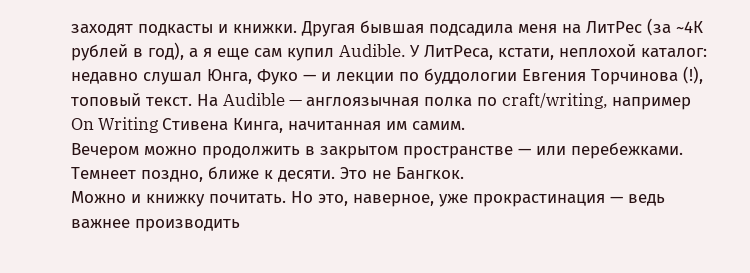заходят подкасты и книжки. Другая бывшая подсадила меня на ЛитРес (за ~4К рублей в год), а я еще сам купил Audible. У ЛитРеса, кстати, неплохой каталог: недавно слушал Юнга, Фуко — и лекции по буддологии Евгения Торчинова (!), топовый текст. На Audible — англоязычная полка по craft/writing, например On Writing Стивена Кинга, начитанная им самим.
Вечером можно продолжить в закрытом пространстве — или перебежками. Темнеет поздно, ближе к десяти. Это не Бангкок.
Можно и книжку почитать. Но это, наверное, уже прокрастинация — ведь важнее производить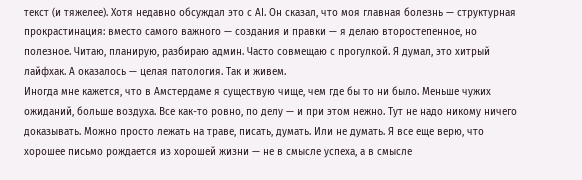текст (и тяжелее). Хотя недавно обсуждал это с AI. Он сказал, что моя главная болезнь — структурная прокрастинация: вместо самого важного — создания и правки — я делаю второстепенное, но полезное. Читаю, планирую, разбираю админ. Часто совмещаю с прогулкой. Я думал, это хитрый лайфхак. А оказалось — целая патология. Так и живем.
Иногда мне кажется, что в Амстердаме я существую чище, чем где бы то ни было. Меньше чужих ожиданий, больше воздуха. Все как-то ровно, по делу — и при этом нежно. Тут не надо никому ничего доказывать. Можно просто лежать на траве, писать, думать. Или не думать. Я все еще верю, что хорошее письмо рождается из хорошей жизни — не в смысле успеха, а в смысле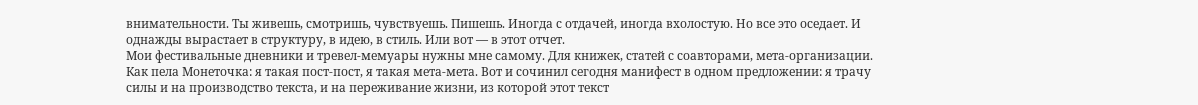внимательности. Ты живешь, смотришь, чувствуешь. Пишешь. Иногда с отдачей, иногда вхолостую. Но все это оседает. И однажды вырастает в структуру, в идею, в стиль. Или вот — в этот отчет.
Мои фестивальные дневники и тревел-мемуары нужны мне самому. Для книжек, статей с соавторами, мета-организации. Как пела Монеточка: я такая пост-пост, я такая мета-мета. Вот и сочинил сегодня манифест в одном предложении: я трачу силы и на производство текста, и на переживание жизни, из которой этот текст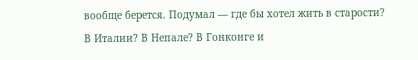вообще берется. Подумал — где бы хотел жить в старости? В Италии? В Непале? В Гонконге и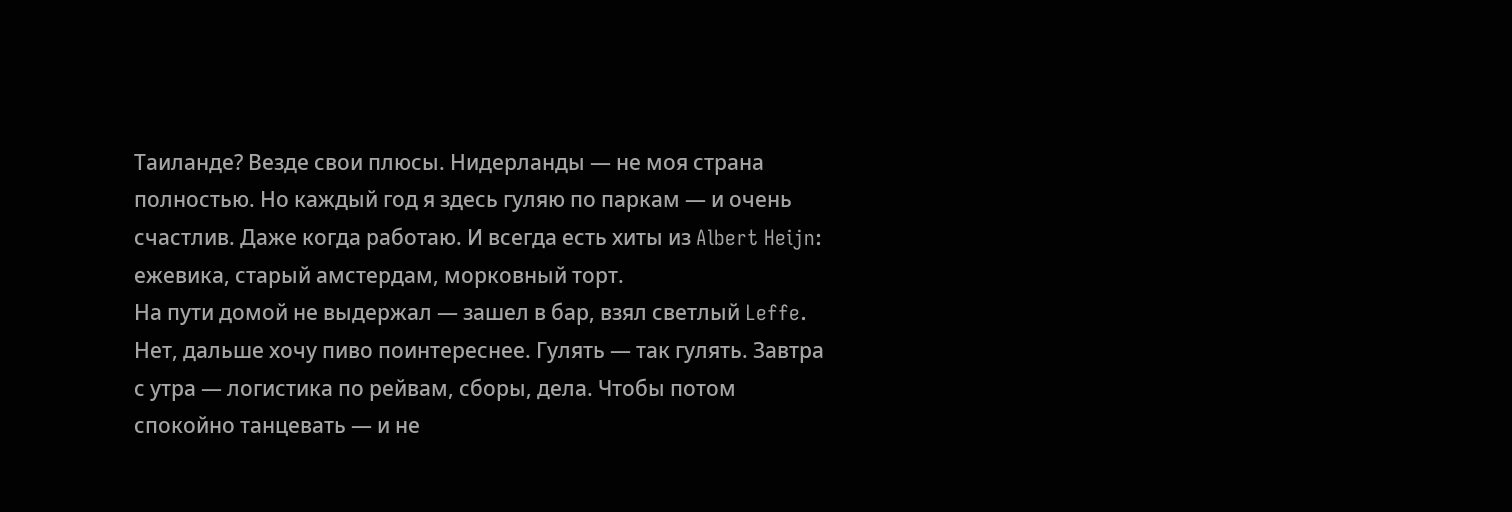Таиланде? Везде свои плюсы. Нидерланды — не моя страна полностью. Но каждый год я здесь гуляю по паркам — и очень счастлив. Даже когда работаю. И всегда есть хиты из Albert Heijn: ежевика, старый амстердам, морковный торт.
На пути домой не выдержал — зашел в бар, взял светлый Leffe. Нет, дальше хочу пиво поинтереснее. Гулять — так гулять. Завтра с утра — логистика по рейвам, сборы, дела. Чтобы потом спокойно танцевать — и не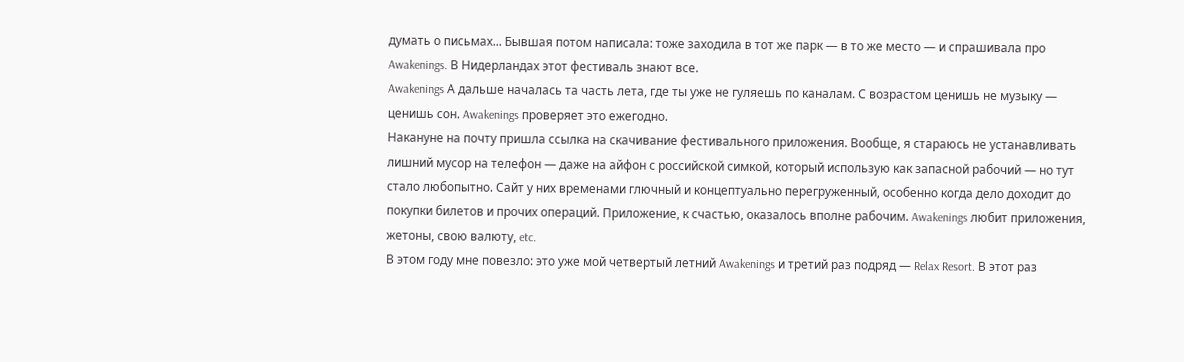думать о письмах... Бывшая потом написала: тоже заходила в тот же парк — в то же место — и спрашивала про Awakenings. В Нидерландах этот фестиваль знают все.
Awakenings А дальше началась та часть лета, где ты уже не гуляешь по каналам. С возрастом ценишь не музыку — ценишь сон. Awakenings проверяет это ежегодно.
Накануне на почту пришла ссылка на скачивание фестивального приложения. Вообще, я стараюсь не устанавливать лишний мусор на телефон — даже на айфон с российской симкой, который использую как запасной рабочий — но тут стало любопытно. Сайт у них временами глючный и концептуально перегруженный, особенно когда дело доходит до покупки билетов и прочих операций. Приложение, к счастью, оказалось вполне рабочим. Awakenings любит приложения, жетоны, свою валюту, etc.
В этом году мне повезло: это уже мой четвертый летний Awakenings и третий раз подряд — Relax Resort. В этот раз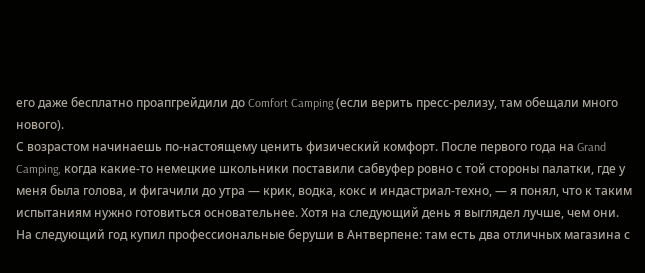его даже бесплатно проапгрейдили до Comfort Camping (если верить пресс-релизу, там обещали много нового).
С возрастом начинаешь по-настоящему ценить физический комфорт. После первого года на Grand Camping, когда какие-то немецкие школьники поставили сабвуфер ровно с той стороны палатки, где у меня была голова, и фигачили до утра — крик, водка, кокс и индастриал-техно, — я понял, что к таким испытаниям нужно готовиться основательнее. Хотя на следующий день я выглядел лучше, чем они.
На следующий год купил профессиональные беруши в Антверпене: там есть два отличных магазина с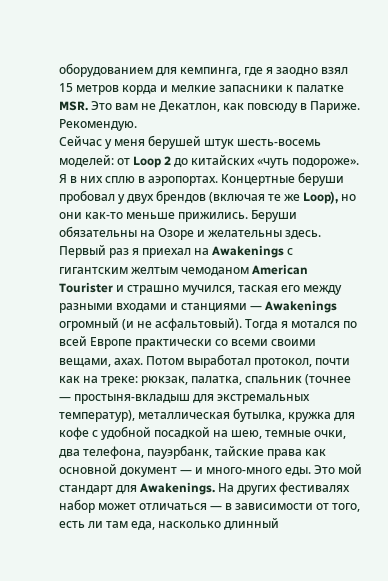оборудованием для кемпинга, где я заодно взял 15 метров корда и мелкие запасники к палатке MSR. Это вам не Декатлон, как повсюду в Париже. Рекомендую.
Сейчас у меня берушей штук шесть-восемь моделей: от Loop 2 до китайских «чуть подороже». Я в них сплю в аэропортах. Концертные беруши пробовал у двух брендов (включая те же Loop), но они как-то меньше прижились. Беруши обязательны на Озоре и желательны здесь.
Первый раз я приехал на Awakenings с гигантским желтым чемоданом American Tourister и страшно мучился, таская его между разными входами и станциями — Awakenings огромный (и не асфальтовый). Тогда я мотался по всей Европе практически со всеми своими вещами, ахах. Потом выработал протокол, почти как на треке: рюкзак, палатка, спальник (точнее — простыня-вкладыш для экстремальных температур), металлическая бутылка, кружка для кофе с удобной посадкой на шею, темные очки, два телефона, пауэрбанк, тайские права как основной документ — и много-много еды. Это мой стандарт для Awakenings. На других фестивалях набор может отличаться — в зависимости от того, есть ли там еда, насколько длинный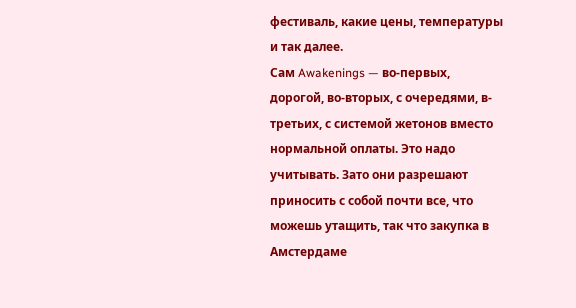фестиваль, какие цены, температуры и так далее.
Сам Awakenings — во-первых, дорогой, во-вторых, с очередями, в-третьих, с системой жетонов вместо нормальной оплаты. Это надо учитывать. Зато они разрешают приносить с собой почти все, что можешь утащить, так что закупка в Амстердаме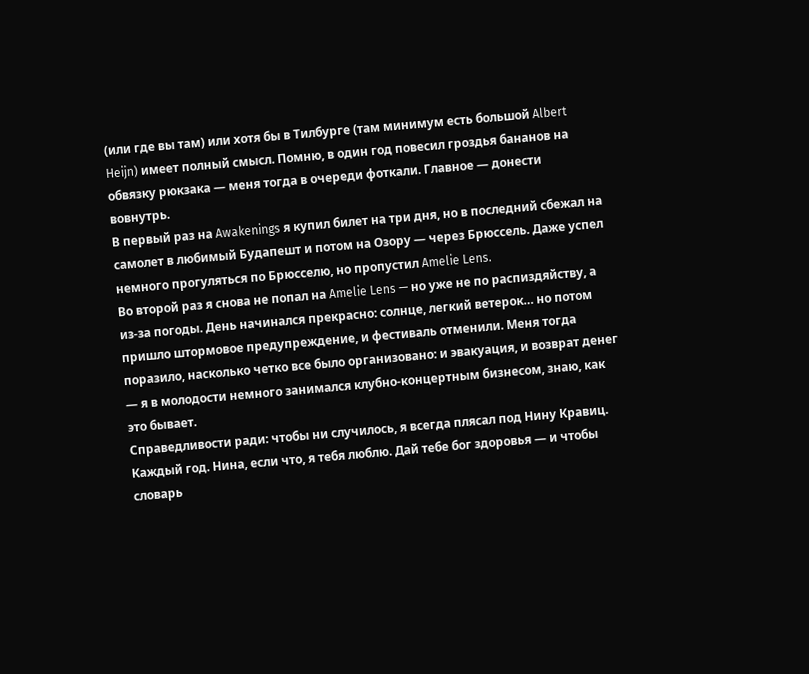(или где вы там) или хотя бы в Тилбурге (там минимум есть большой Albert Heijn) имеет полный смысл. Помню, в один год повесил гроздья бананов на обвязку рюкзака — меня тогда в очереди фоткали. Главное — донести вовнутрь.
В первый раз на Awakenings я купил билет на три дня, но в последний сбежал на самолет в любимый Будапешт и потом на Озору — через Брюссель. Даже успел немного прогуляться по Брюсселю, но пропустил Amelie Lens.
Во второй раз я снова не попал на Amelie Lens — но уже не по распиздяйству, а из-за погоды. День начинался прекрасно: солнце, легкий ветерок… но потом пришло штормовое предупреждение, и фестиваль отменили. Меня тогда поразило, насколько четко все было организовано: и эвакуация, и возврат денег — я в молодости немного занимался клубно-концертным бизнесом, знаю, как это бывает.
Справедливости ради: чтобы ни случилось, я всегда плясал под Нину Кравиц. Каждый год. Нина, если что, я тебя люблю. Дай тебе бог здоровья — и чтобы словарь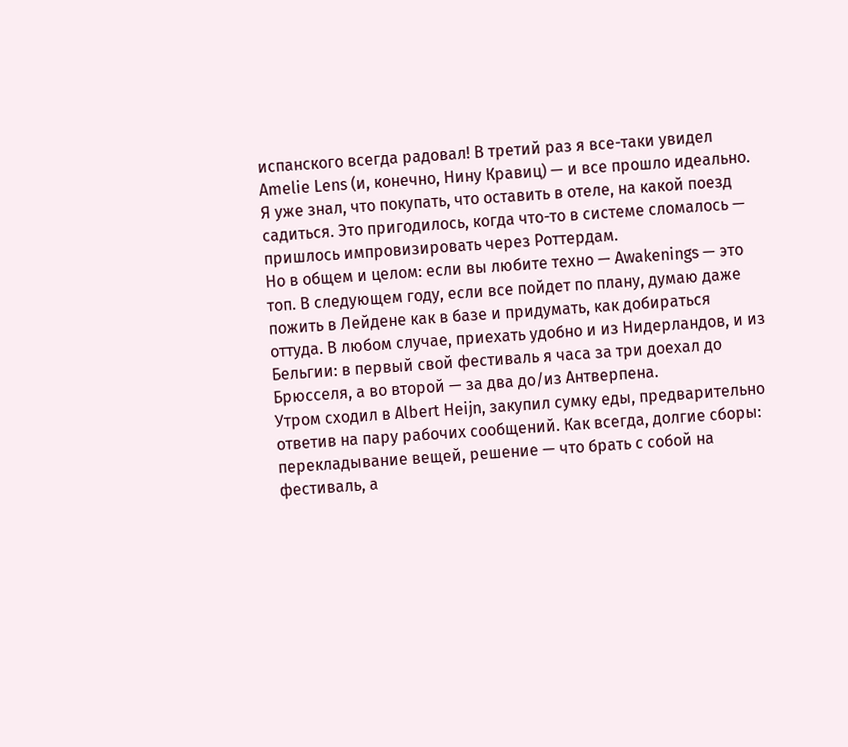испанского всегда радовал! В третий раз я все-таки увидел Amelie Lens (и, конечно, Нину Кравиц) — и все прошло идеально. Я уже знал, что покупать, что оставить в отеле, на какой поезд садиться. Это пригодилось, когда что-то в системе сломалось — пришлось импровизировать через Роттердам.
Но в общем и целом: если вы любите техно — Awakenings — это топ. В следующем году, если все пойдет по плану, думаю даже пожить в Лейдене как в базе и придумать, как добираться оттуда. В любом случае, приехать удобно и из Нидерландов, и из Бельгии: в первый свой фестиваль я часа за три доехал до Брюсселя, а во второй — за два до/из Антверпена.
Утром сходил в Albert Heijn, закупил сумку еды, предварительно ответив на пару рабочих сообщений. Как всегда, долгие сборы: перекладывание вещей, решение — что брать с собой на фестиваль, а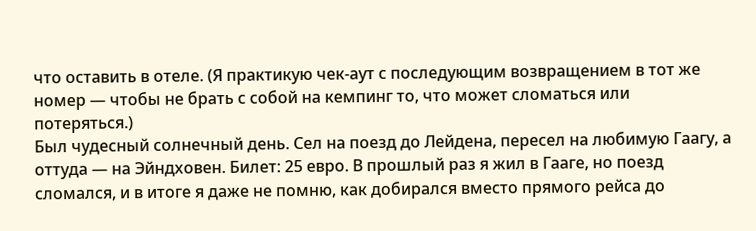что оставить в отеле. (Я практикую чек-аут с последующим возвращением в тот же номер — чтобы не брать с собой на кемпинг то, что может сломаться или потеряться.)
Был чудесный солнечный день. Сел на поезд до Лейдена, пересел на любимую Гаагу, а оттуда — на Эйндховен. Билет: 25 евро. В прошлый раз я жил в Гааге, но поезд сломался, и в итоге я даже не помню, как добирался вместо прямого рейса до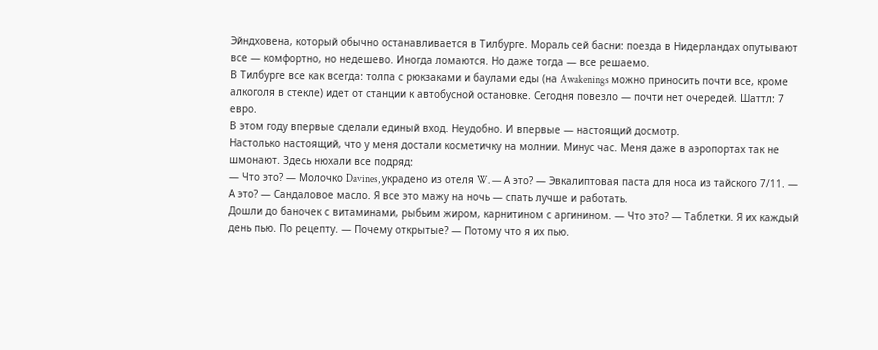Эйндховена, который обычно останавливается в Тилбурге. Мораль сей басни: поезда в Нидерландах опутывают все — комфортно, но недешево. Иногда ломаются. Но даже тогда — все решаемо.
В Тилбурге все как всегда: толпа с рюкзаками и баулами еды (на Awakenings можно приносить почти все, кроме алкоголя в стекле) идет от станции к автобусной остановке. Сегодня повезло — почти нет очередей. Шаттл: 7 евро.
В этом году впервые сделали единый вход. Неудобно. И впервые — настоящий досмотр.
Настолько настоящий, что у меня достали косметичку на молнии. Минус час. Меня даже в аэропортах так не шмонают. Здесь нюхали все подряд:
— Что это? — Молочко Davines, украдено из отеля W. — А это? — Эвкалиптовая паста для носа из тайского 7/11. — А это? — Сандаловое масло. Я все это мажу на ночь — спать лучше и работать.
Дошли до баночек с витаминами, рыбьим жиром, карнитином с аргинином. — Что это? — Таблетки. Я их каждый день пью. По рецепту. — Почему открытые? — Потому что я их пью.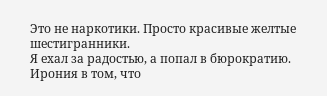Это не наркотики. Просто красивые желтые шестигранники.
Я ехал за радостью, а попал в бюрократию. Ирония в том, что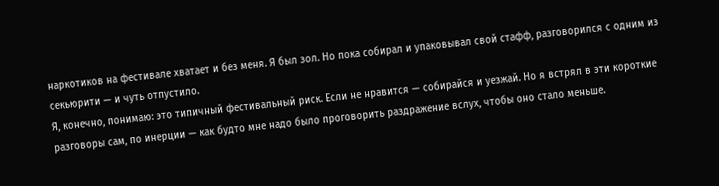наркотиков на фестивале хватает и без меня. Я был зол. Но пока собирал и упаковывал свой стафф, разговорился с одним из секьюрити — и чуть отпустило.
Я, конечно, понимаю: это типичный фестивальный риск. Если не нравится — собирайся и уезжай. Но я встрял в эти короткие разговоры сам, по инерции — как будто мне надо было проговорить раздражение вслух, чтобы оно стало меньше.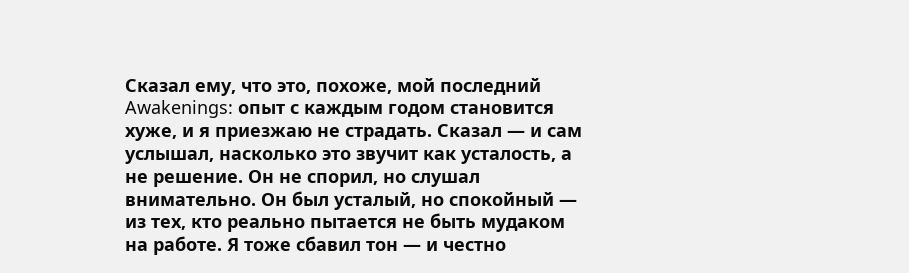Сказал ему, что это, похоже, мой последний Awakenings: опыт с каждым годом становится хуже, и я приезжаю не страдать. Сказал — и сам услышал, насколько это звучит как усталость, а не решение. Он не спорил, но слушал внимательно. Он был усталый, но спокойный — из тех, кто реально пытается не быть мудаком на работе. Я тоже сбавил тон — и честно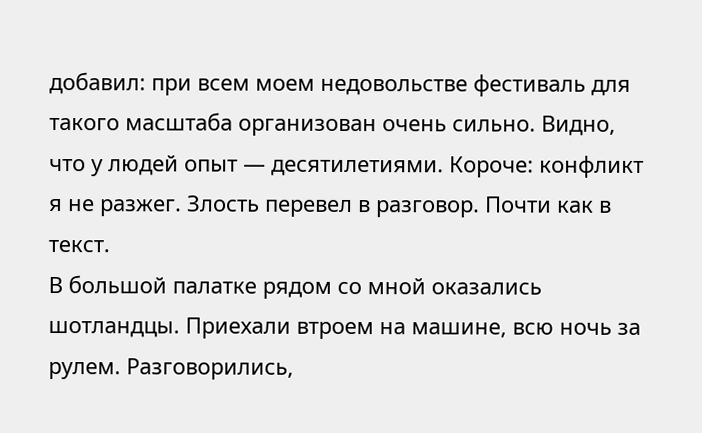добавил: при всем моем недовольстве фестиваль для такого масштаба организован очень сильно. Видно, что у людей опыт — десятилетиями. Короче: конфликт я не разжег. Злость перевел в разговор. Почти как в текст.
В большой палатке рядом со мной оказались шотландцы. Приехали втроем на машине, всю ночь за рулем. Разговорились,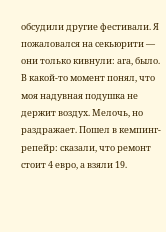обсудили другие фестивали. Я пожаловался на секьюрити — они только кивнули: ага, было.
В какой-то момент понял, что моя надувная подушка не держит воздух. Мелочь, но раздражает. Пошел в кемпинг-репейр: сказали, что ремонт стоит 4 евро, а взяли 19.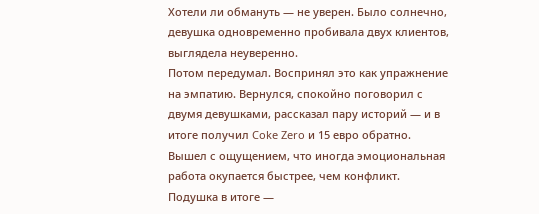Хотели ли обмануть — не уверен. Было солнечно, девушка одновременно пробивала двух клиентов, выглядела неуверенно.
Потом передумал. Воспринял это как упражнение на эмпатию. Вернулся, спокойно поговорил с двумя девушками, рассказал пару историй — и в итоге получил Coke Zero и 15 евро обратно. Вышел с ощущением, что иногда эмоциональная работа окупается быстрее, чем конфликт. Подушка в итоге —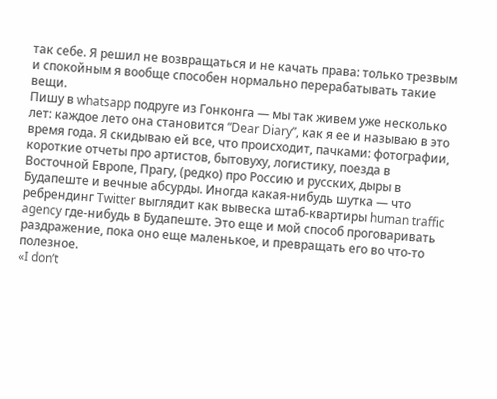так себе. Я решил не возвращаться и не качать права: только трезвым и спокойным я вообще способен нормально перерабатывать такие вещи.
Пишу в whatsapp подруге из Гонконга — мы так живем уже несколько лет: каждое лето она становится “Dear Diary”, как я ее и называю в это время года. Я скидываю ей все, что происходит, пачками: фотографии, короткие отчеты про артистов, бытовуху, логистику, поезда в Восточной Европе, Прагу, (редко) про Россию и русских, дыры в Будапеште и вечные абсурды. Иногда какая-нибудь шутка — что ребрендинг Twitter выглядит как вывеска штаб-квартиры human traffic agency где-нибудь в Будапеште. Это еще и мой способ проговаривать раздражение, пока оно еще маленькое, и превращать его во что-то полезное.
«I don’t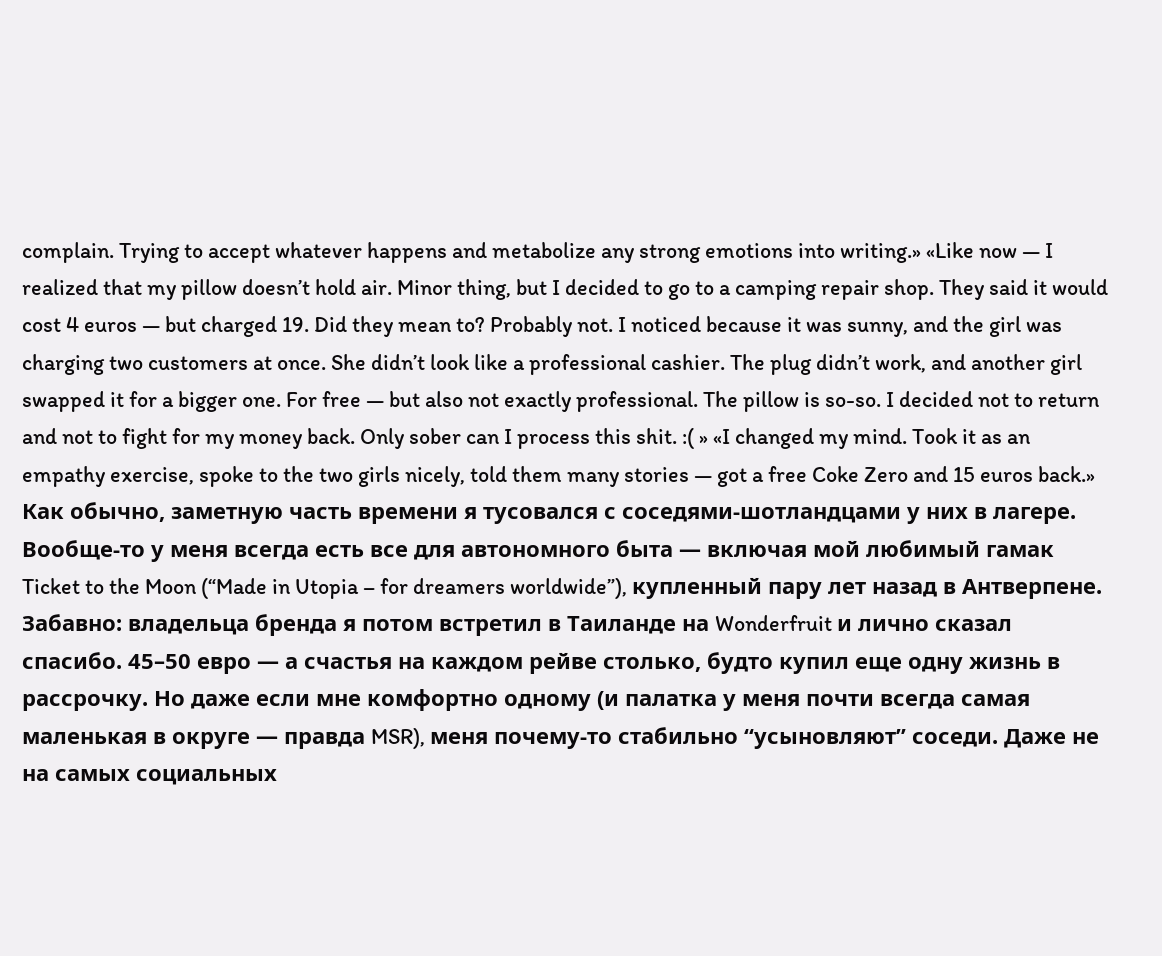complain. Trying to accept whatever happens and metabolize any strong emotions into writing.» «Like now — I realized that my pillow doesn’t hold air. Minor thing, but I decided to go to a camping repair shop. They said it would cost 4 euros — but charged 19. Did they mean to? Probably not. I noticed because it was sunny, and the girl was charging two customers at once. She didn’t look like a professional cashier. The plug didn’t work, and another girl swapped it for a bigger one. For free — but also not exactly professional. The pillow is so-so. I decided not to return and not to fight for my money back. Only sober can I process this shit. :( » «I changed my mind. Took it as an empathy exercise, spoke to the two girls nicely, told them many stories — got a free Coke Zero and 15 euros back.»
Как обычно, заметную часть времени я тусовался с соседями-шотландцами у них в лагере. Вообще-то у меня всегда есть все для автономного быта — включая мой любимый гамак Ticket to the Moon (“Made in Utopia – for dreamers worldwide”), купленный пару лет назад в Антверпене. Забавно: владельца бренда я потом встретил в Таиланде на Wonderfruit и лично сказал спасибо. 45–50 евро — а счастья на каждом рейве столько, будто купил еще одну жизнь в рассрочку. Но даже если мне комфортно одному (и палатка у меня почти всегда самая маленькая в округе — правда MSR), меня почему-то стабильно “усыновляют” соседи. Даже не на самых социальных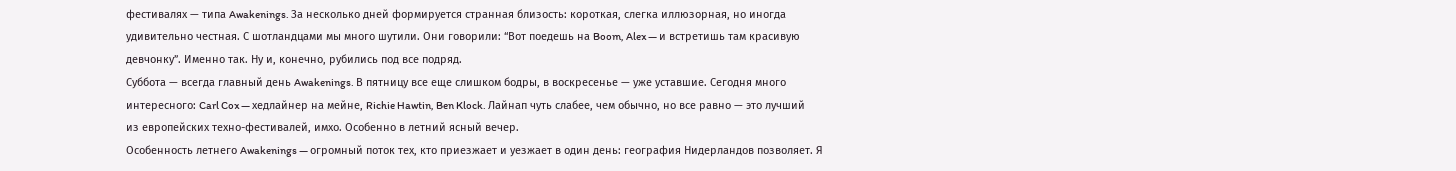фестивалях — типа Awakenings. За несколько дней формируется странная близость: короткая, слегка иллюзорная, но иногда удивительно честная. С шотландцами мы много шутили. Они говорили: “Вот поедешь на Boom, Alex — и встретишь там красивую девчонку”. Именно так. Ну и, конечно, рубились под все подряд.
Суббота — всегда главный день Awakenings. В пятницу все еще слишком бодры, в воскресенье — уже уставшие. Сегодня много интересного: Carl Cox — хедлайнер на мейне, Richie Hawtin, Ben Klock. Лайнап чуть слабее, чем обычно, но все равно — это лучший из европейских техно-фестивалей, имхо. Особенно в летний ясный вечер.
Особенность летнего Awakenings — огромный поток тех, кто приезжает и уезжает в один день: география Нидерландов позволяет. Я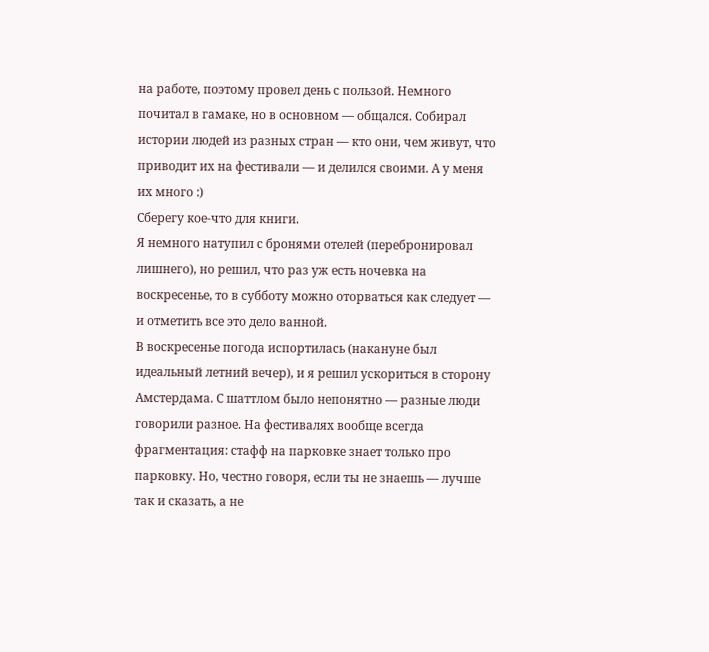на работе, поэтому провел день с пользой. Немного почитал в гамаке, но в основном — общался. Собирал истории людей из разных стран — кто они, чем живут, что приводит их на фестивали — и делился своими. А у меня их много :)
Сберегу кое-что для книги.
Я немного натупил с бронями отелей (перебронировал лишнего), но решил, что раз уж есть ночевка на воскресенье, то в субботу можно оторваться как следует — и отметить все это дело ванной.
В воскресенье погода испортилась (накануне был идеальный летний вечер), и я решил ускориться в сторону Амстердама. С шаттлом было непонятно — разные люди говорили разное. На фестивалях вообще всегда фрагментация: стафф на парковке знает только про парковку. Но, честно говоря, если ты не знаешь — лучше так и сказать, а не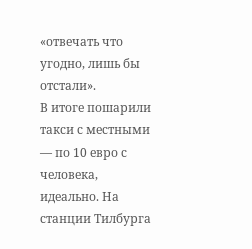«отвечать что угодно, лишь бы отстали».
В итоге пошарили такси с местными — по 10 евро с человека, идеально. На станции Тилбурга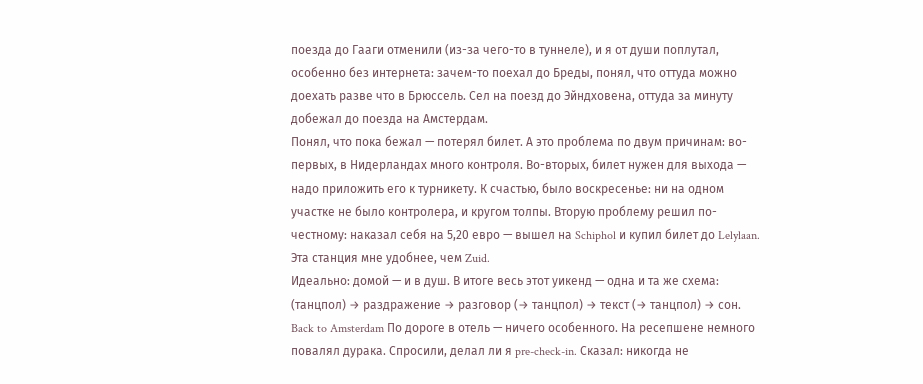поезда до Гааги отменили (из-за чего-то в туннеле), и я от души поплутал, особенно без интернета: зачем-то поехал до Бреды, понял, что оттуда можно доехать разве что в Брюссель. Сел на поезд до Эйндховена, оттуда за минуту добежал до поезда на Амстердам.
Понял, что пока бежал — потерял билет. А это проблема по двум причинам: во-первых, в Нидерландах много контроля. Во-вторых, билет нужен для выхода — надо приложить его к турникету. К счастью, было воскресенье: ни на одном участке не было контролера, и кругом толпы. Вторую проблему решил по-честному: наказал себя на 5,20 евро — вышел на Schiphol и купил билет до Lelylaan. Эта станция мне удобнее, чем Zuid.
Идеально: домой — и в душ. В итоге весь этот уикенд — одна и та же схема: (танцпол) → раздражение → разговор (→ танцпол) → текст (→ танцпол) → сон.
Back to Amsterdam По дороге в отель — ничего особенного. На ресепшене немного повалял дурака. Спросили, делал ли я pre-check-in. Сказал: никогда не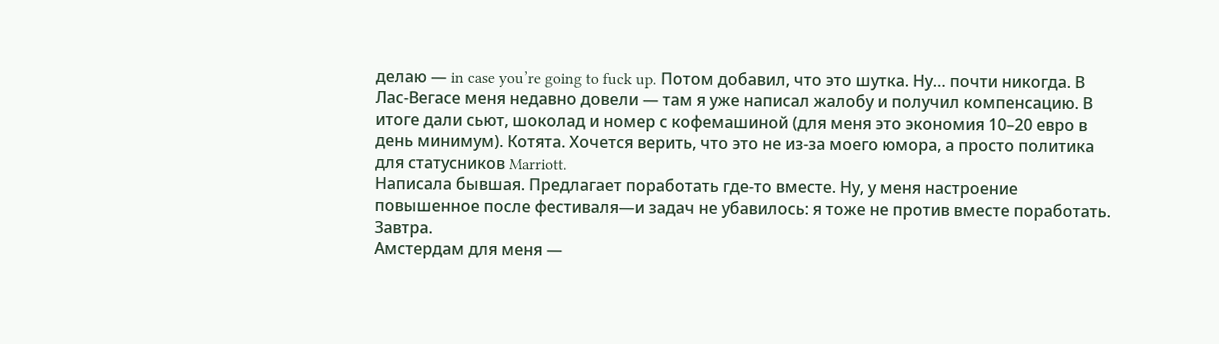делаю — in case you’re going to fuck up. Потом добавил, что это шутка. Ну… почти никогда. В Лас-Вегасе меня недавно довели — там я уже написал жалобу и получил компенсацию. В итоге дали сьют, шоколад и номер с кофемашиной (для меня это экономия 10–20 евро в день минимум). Котята. Хочется верить, что это не из-за моего юмора, а просто политика для статусников Marriott.
Написала бывшая. Предлагает поработать где-то вместе. Ну, у меня настроение повышенное после фестиваля—и задач не убавилось: я тоже не против вместе поработать. Завтра.
Амстердам для меня —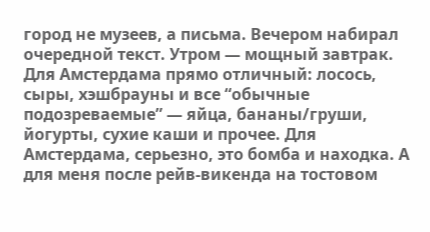город не музеев, а письма. Вечером набирал очередной текст. Утром — мощный завтрак. Для Амстердама прямо отличный: лосось, сыры, хэшбрауны и все “обычные подозреваемые” — яйца, бананы/груши, йогурты, сухие каши и прочее. Для Амстердама, серьезно, это бомба и находка. А для меня после рейв-викенда на тостовом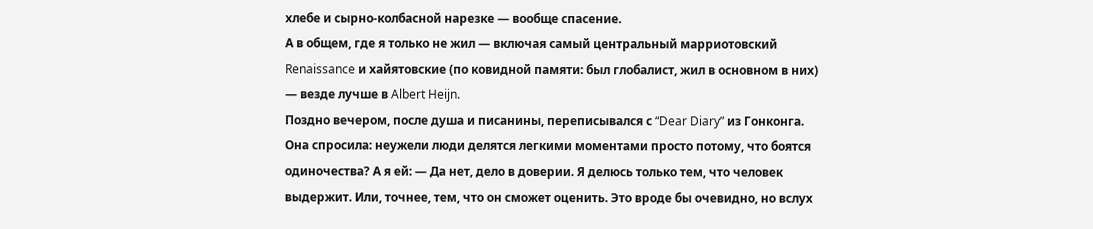хлебе и сырно-колбасной нарезке — вообще спасение.
А в общем, где я только не жил — включая самый центральный марриотовский Renaissance и хайятовские (по ковидной памяти: был глобалист, жил в основном в них) — везде лучше в Albert Heijn.
Поздно вечером, после душа и писанины, переписывался с “Dear Diary” из Гонконга. Она спросила: неужели люди делятся легкими моментами просто потому, что боятся одиночества? А я ей: — Да нет, дело в доверии. Я делюсь только тем, что человек выдержит. Или, точнее, тем, что он сможет оценить. Это вроде бы очевидно, но вслух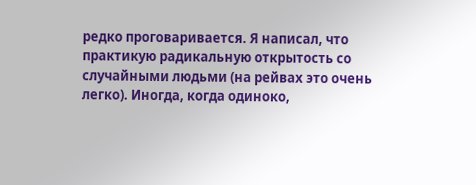редко проговаривается. Я написал, что практикую радикальную открытость со случайными людьми (на рейвах это очень легко). Иногда, когда одиноко,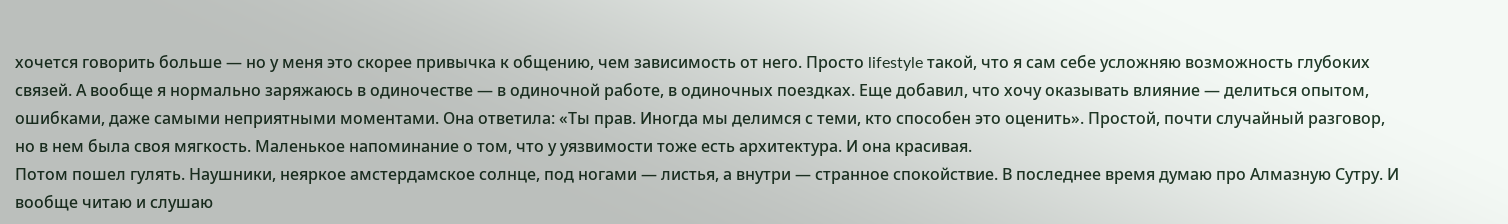хочется говорить больше — но у меня это скорее привычка к общению, чем зависимость от него. Просто lifestyle такой, что я сам себе усложняю возможность глубоких связей. А вообще я нормально заряжаюсь в одиночестве — в одиночной работе, в одиночных поездках. Еще добавил, что хочу оказывать влияние — делиться опытом, ошибками, даже самыми неприятными моментами. Она ответила: «Ты прав. Иногда мы делимся с теми, кто способен это оценить». Простой, почти случайный разговор, но в нем была своя мягкость. Маленькое напоминание о том, что у уязвимости тоже есть архитектура. И она красивая.
Потом пошел гулять. Наушники, неяркое амстердамское солнце, под ногами — листья, а внутри — странное спокойствие. В последнее время думаю про Алмазную Сутру. И вообще читаю и слушаю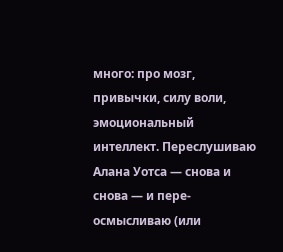много: про мозг, привычки, силу воли, эмоциональный интеллект. Переслушиваю Алана Уотса — снова и снова — и пере-осмысливаю (или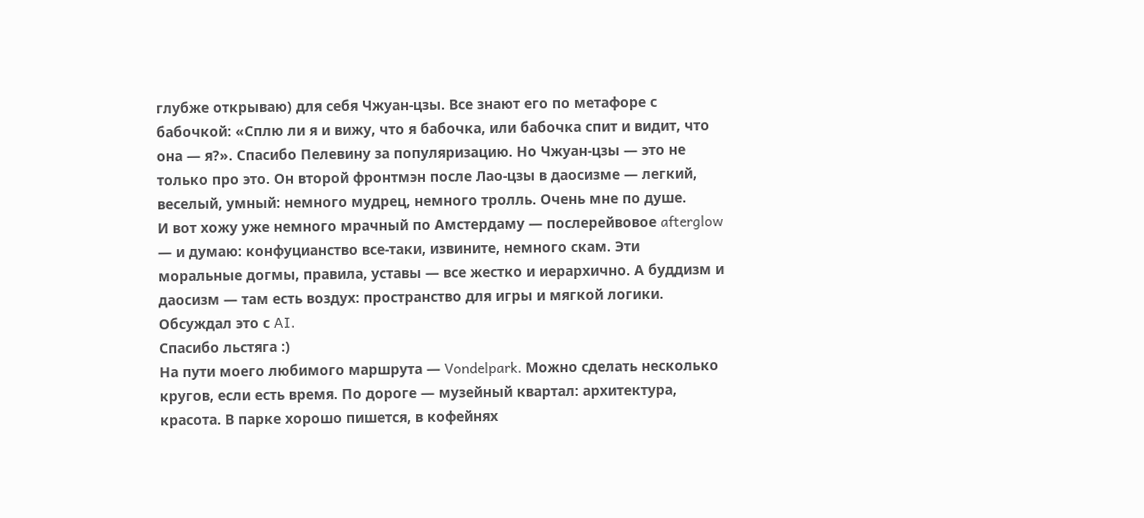глубже открываю) для себя Чжуан-цзы. Все знают его по метафоре с бабочкой: «Сплю ли я и вижу, что я бабочка, или бабочка спит и видит, что она — я?». Спасибо Пелевину за популяризацию. Но Чжуан-цзы — это не только про это. Он второй фронтмэн после Лао-цзы в даосизме — легкий, веселый, умный: немного мудрец, немного тролль. Очень мне по душе.
И вот хожу уже немного мрачный по Амстердаму — послерейвовое afterglow — и думаю: конфуцианство все-таки, извините, немного скам. Эти моральные догмы, правила, уставы — все жестко и иерархично. А буддизм и даосизм — там есть воздух: пространство для игры и мягкой логики. Обсуждал это с AI.
Спасибо льстяга :)
На пути моего любимого маршрута — Vondelpark. Можно сделать несколько кругов, если есть время. По дороге — музейный квартал: архитектура, красота. В парке хорошо пишется, в кофейнях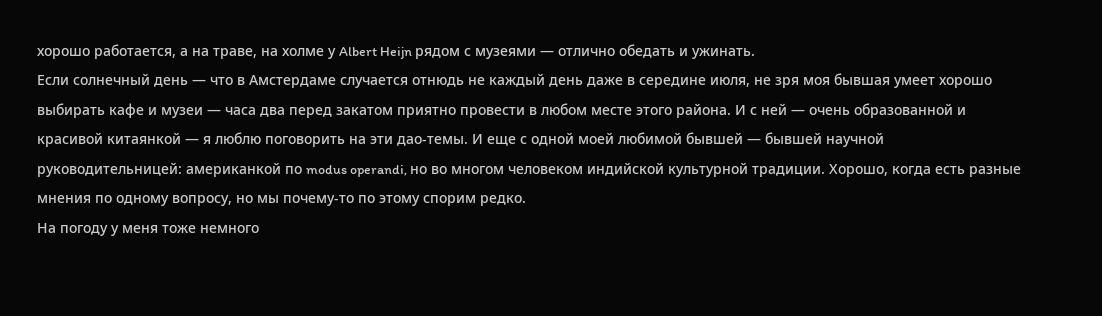хорошо работается, а на траве, на холме у Albert Heijn рядом с музеями — отлично обедать и ужинать.
Если солнечный день — что в Амстердаме случается отнюдь не каждый день даже в середине июля, не зря моя бывшая умеет хорошо выбирать кафе и музеи — часа два перед закатом приятно провести в любом месте этого района. И с ней — очень образованной и красивой китаянкой — я люблю поговорить на эти дао-темы. И еще с одной моей любимой бывшей — бывшей научной руководительницей: американкой по modus operandi, но во многом человеком индийской культурной традиции. Хорошо, когда есть разные мнения по одному вопросу, но мы почему-то по этому спорим редко.
На погоду у меня тоже немного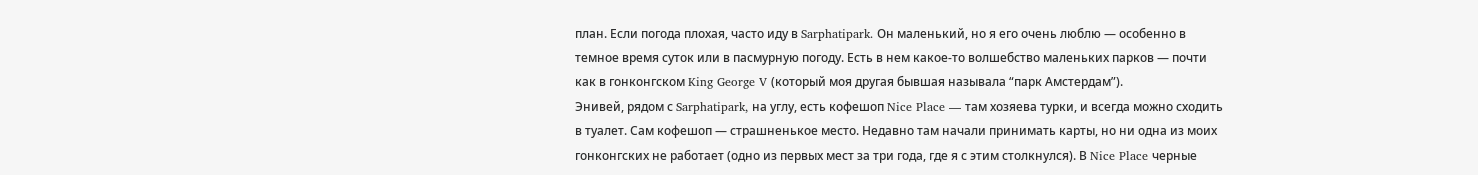план. Если погода плохая, часто иду в Sarphatipark. Он маленький, но я его очень люблю — особенно в темное время суток или в пасмурную погоду. Есть в нем какое-то волшебство маленьких парков — почти как в гонконгском King George V (который моя другая бывшая называла “парк Амстердам”).
Энивей, рядом с Sarphatipark, на углу, есть кофешоп Nice Place — там хозяева турки, и всегда можно сходить в туалет. Сам кофешоп — страшненькое место. Недавно там начали принимать карты, но ни одна из моих гонконгских не работает (одно из первых мест за три года, где я с этим столкнулся). В Nice Place черные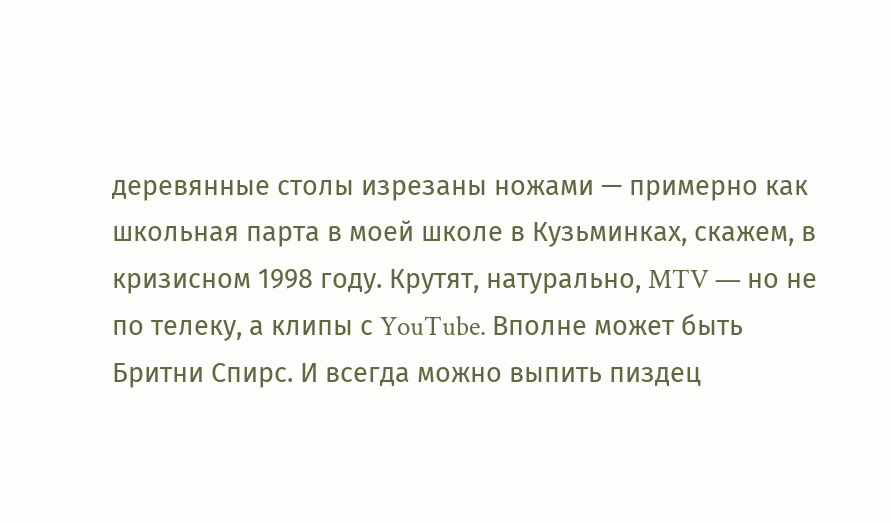деревянные столы изрезаны ножами — примерно как школьная парта в моей школе в Кузьминках, скажем, в кризисном 1998 году. Крутят, натурально, MTV — но не по телеку, а клипы с YouTube. Вполне может быть Бритни Спирс. И всегда можно выпить пиздец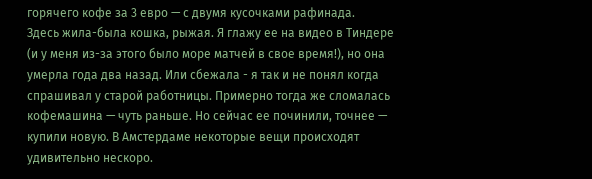горячего кофе за 3 евро — с двумя кусочками рафинада.
Здесь жила-была кошка, рыжая. Я глажу ее на видео в Тиндере (и у меня из-за этого было море матчей в свое время!), но она умерла года два назад. Или сбежала - я так и не понял когда спрашивал у старой работницы. Примерно тогда же сломалась кофемашина — чуть раньше. Но сейчас ее починили, точнее — купили новую. В Амстердаме некоторые вещи происходят удивительно нескоро.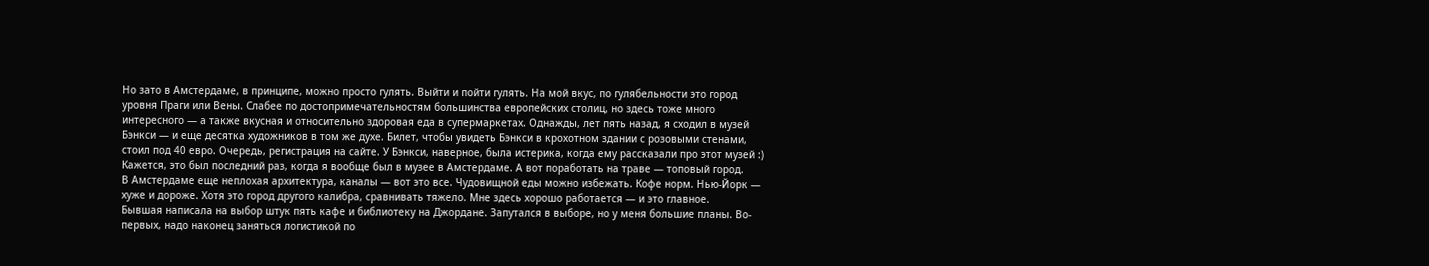Но зато в Амстердаме, в принципе, можно просто гулять. Выйти и пойти гулять. На мой вкус, по гулябельности это город уровня Праги или Вены. Слабее по достопримечательностям большинства европейских столиц, но здесь тоже много интересного — а также вкусная и относительно здоровая еда в супермаркетах. Однажды, лет пять назад, я сходил в музей Бэнкси — и еще десятка художников в том же духе. Билет, чтобы увидеть Бэнкси в крохотном здании с розовыми стенами, стоил под 40 евро. Очередь, регистрация на сайте. У Бэнкси, наверное, была истерика, когда ему рассказали про этот музей :) Кажется, это был последний раз, когда я вообще был в музее в Амстердаме. А вот поработать на траве — топовый город.
В Амстердаме еще неплохая архитектура, каналы — вот это все. Чудовищной еды можно избежать. Кофе норм. Нью-Йорк — хуже и дороже. Хотя это город другого калибра, сравнивать тяжело. Мне здесь хорошо работается — и это главное.
Бывшая написала на выбор штук пять кафе и библиотеку на Джордане. Запутался в выборе, но у меня большие планы. Во-первых, надо наконец заняться логистикой по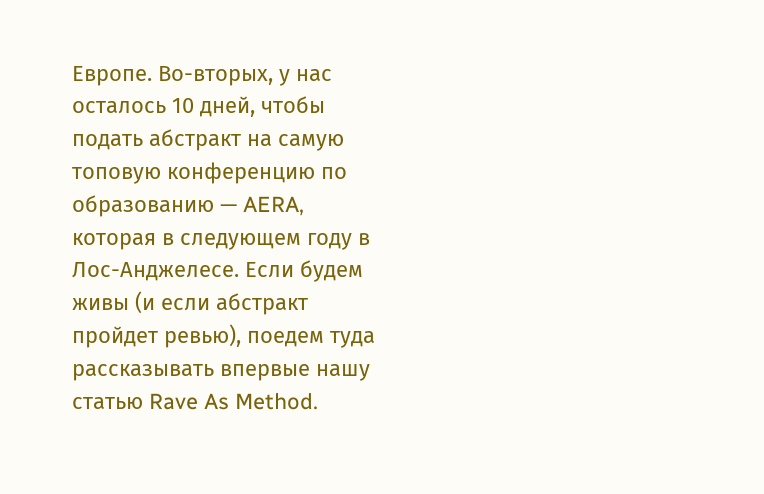Европе. Во-вторых, у нас осталось 10 дней, чтобы подать абстракт на самую топовую конференцию по образованию — AERA, которая в следующем году в Лос-Анджелесе. Если будем живы (и если абстракт пройдет ревью), поедем туда рассказывать впервые нашу статью Rave As Method.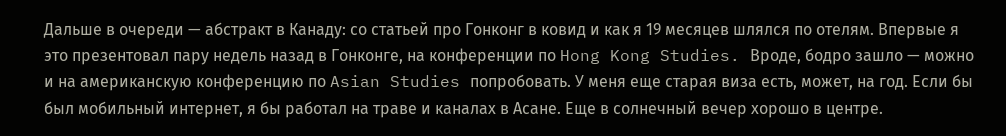Дальше в очереди — абстракт в Канаду: со статьей про Гонконг в ковид и как я 19 месяцев шлялся по отелям. Впервые я это презентовал пару недель назад в Гонконге, на конференции по Hong Kong Studies. Вроде, бодро зашло — можно и на американскую конференцию по Asian Studies попробовать. У меня еще старая виза есть, может, на год. Если бы был мобильный интернет, я бы работал на траве и каналах в Асане. Еще в солнечный вечер хорошо в центре.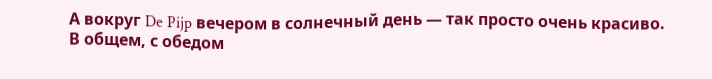А вокруг De Pijp вечером в солнечный день — так просто очень красиво.
В общем, с обедом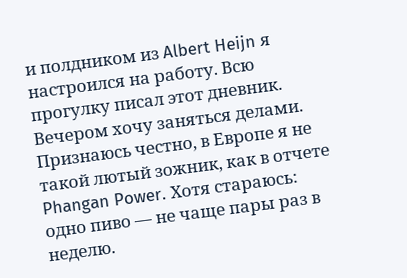и полдником из Albert Heijn я настроился на работу. Всю прогулку писал этот дневник. Вечером хочу заняться делами. Признаюсь честно, в Европе я не такой лютый зожник, как в отчете Phangan Power. Хотя стараюсь: одно пиво — не чаще пары раз в неделю.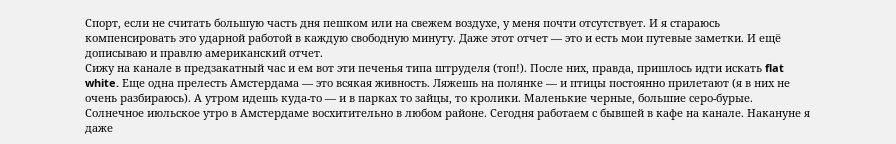Спорт, если не считать большую часть дня пешком или на свежем воздухе, у меня почти отсутствует. И я стараюсь компенсировать это ударной работой в каждую свободную минуту. Даже этот отчет — это и есть мои путевые заметки. И ещё дописываю и правлю американский отчет.
Сижу на канале в предзакатный час и ем вот эти печенья типа штруделя (топ!). После них, правда, пришлось идти искать flat white. Еще одна прелесть Амстердама — это всякая живность. Ляжешь на полянке — и птицы постоянно прилетают (я в них не очень разбираюсь). А утром идешь куда-то — и в парках то зайцы, то кролики. Маленькие черные, большие серо-бурые.
Солнечное июльское утро в Амстердаме восхитительно в любом районе. Сегодня работаем с бывшей в кафе на канале. Накануне я даже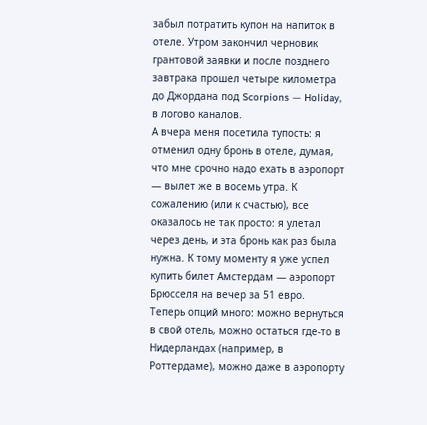забыл потратить купон на напиток в отеле. Утром закончил черновик грантовой заявки и после позднего завтрака прошел четыре километра до Джордана под Scorpions — Holiday, в логово каналов.
А вчера меня посетила тупость: я отменил одну бронь в отеле, думая, что мне срочно надо ехать в аэропорт — вылет же в восемь утра. К сожалению (или к счастью), все оказалось не так просто: я улетал через день, и эта бронь как раз была нужна. К тому моменту я уже успел купить билет Амстердам — аэропорт Брюсселя на вечер за 51 евро.
Теперь опций много: можно вернуться в свой отель, можно остаться где-то в Нидерландах (например, в Роттердаме), можно даже в аэропорту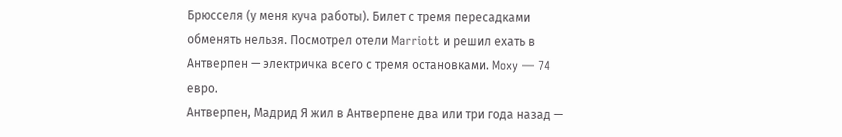Брюсселя (у меня куча работы). Билет с тремя пересадками обменять нельзя. Посмотрел отели Marriott и решил ехать в Антверпен — электричка всего с тремя остановками. Moxy — 74 евро.
Антверпен, Мадрид Я жил в Антверпене два или три года назад —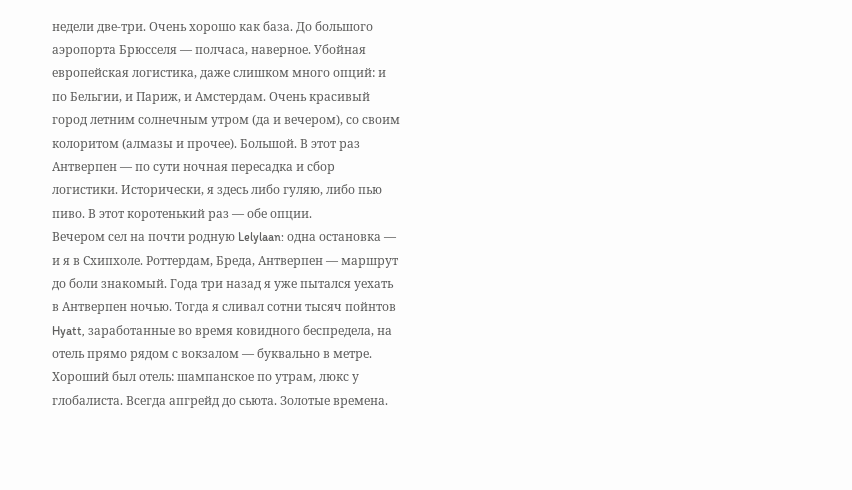недели две-три. Очень хорошо как база. До большого аэропорта Брюсселя — полчаса, наверное. Убойная европейская логистика, даже слишком много опций: и по Бельгии, и Париж, и Амстердам. Очень красивый город летним солнечным утром (да и вечером), со своим колоритом (алмазы и прочее). Большой. В этот раз Антверпен — по сути ночная пересадка и сбор логистики. Исторически, я здесь либо гуляю, либо пью пиво. В этот коротенький раз — обе опции.
Вечером сел на почти родную Lelylaan: одна остановка — и я в Схипхоле. Роттердам, Бреда, Антверпен — маршрут до боли знакомый. Года три назад я уже пытался уехать в Антверпен ночью. Тогда я сливал сотни тысяч пойнтов Hyatt, заработанные во время ковидного беспредела, на отель прямо рядом с вокзалом — буквально в метре. Хороший был отель: шампанское по утрам, люкс у глобалиста. Всегда апгрейд до сьюта. Золотые времена.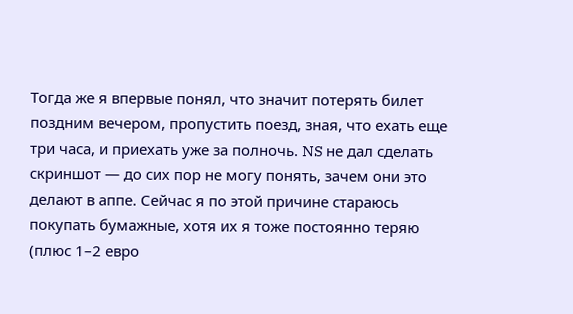Тогда же я впервые понял, что значит потерять билет поздним вечером, пропустить поезд, зная, что ехать еще три часа, и приехать уже за полночь. NS не дал сделать скриншот — до сих пор не могу понять, зачем они это делают в аппе. Сейчас я по этой причине стараюсь покупать бумажные, хотя их я тоже постоянно теряю (плюс 1–2 евро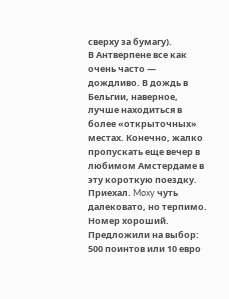сверху за бумагу).
В Антверпене все как очень часто — дождливо. В дождь в Бельгии, наверное, лучше находиться в более «открыточных» местах. Конечно, жалко пропускать еще вечер в любимом Амстердаме в эту короткую поездку. Приехал. Moxy чуть далековато, но терпимо. Номер хороший. Предложили на выбор: 500 поинтов или 10 евро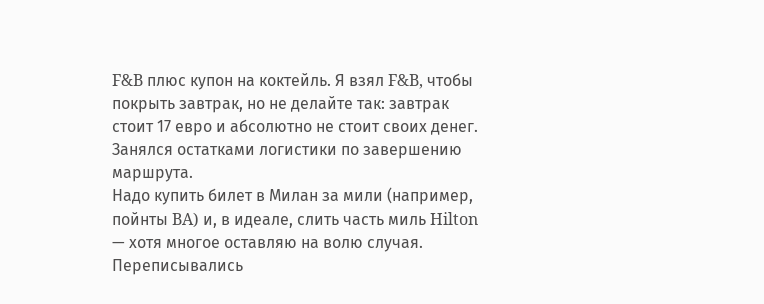F&B плюс купон на коктейль. Я взял F&B, чтобы покрыть завтрак, но не делайте так: завтрак стоит 17 евро и абсолютно не стоит своих денег. Занялся остатками логистики по завершению маршрута.
Надо купить билет в Милан за мили (например, пойнты BA) и, в идеале, слить часть миль Hilton — хотя многое оставляю на волю случая. Переписывались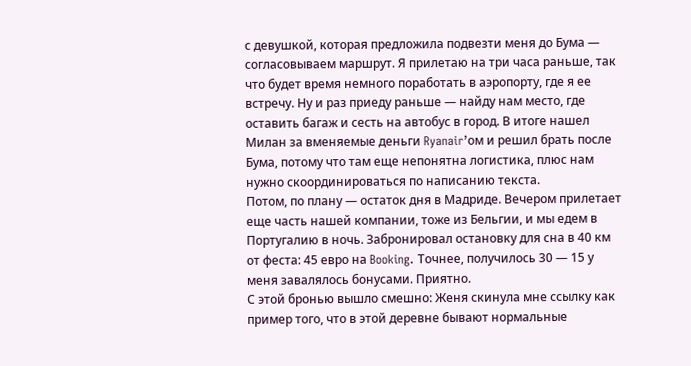с девушкой, которая предложила подвезти меня до Бума — согласовываем маршрут. Я прилетаю на три часа раньше, так что будет время немного поработать в аэропорту, где я ее встречу. Ну и раз приеду раньше — найду нам место, где оставить багаж и сесть на автобус в город. В итоге нашел Милан за вменяемые деньги Ryanair’ом и решил брать после Бума, потому что там еще непонятна логистика, плюс нам нужно скоординироваться по написанию текста.
Потом, по плану — остаток дня в Мадриде. Вечером прилетает еще часть нашей компании, тоже из Бельгии, и мы едем в Португалию в ночь. Забронировал остановку для сна в 40 км от феста: 45 евро на Booking. Точнее, получилось 30 — 15 у меня завалялось бонусами. Приятно.
С этой бронью вышло смешно: Женя скинула мне ссылку как пример того, что в этой деревне бывают нормальные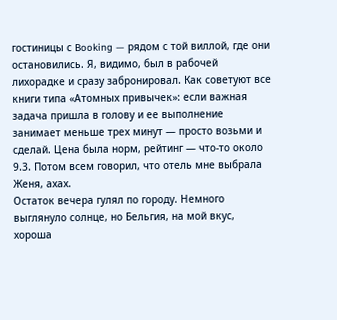гостиницы с Booking — рядом с той виллой, где они остановились. Я, видимо, был в рабочей лихорадке и сразу забронировал. Как советуют все книги типа «Атомных привычек»: если важная задача пришла в голову и ее выполнение занимает меньше трех минут — просто возьми и сделай. Цена была норм, рейтинг — что-то около 9.3. Потом всем говорил, что отель мне выбрала Женя, ахах.
Остаток вечера гулял по городу. Немного выглянуло солнце, но Бельгия, на мой вкус, хороша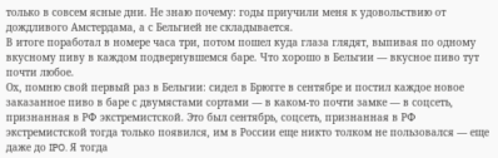только в совсем ясные дни. Не знаю почему: годы приучили меня к удовольствию от дождливого Амстердама, а с Бельгией не складывается.
В итоге поработал в номере часа три, потом пошел куда глаза глядят, выпивая по одному вкусному пиву в каждом подвернувшемся баре. Что хорошо в Бельгии — вкусное пиво тут почти любое.
Ох, помню свой первый раз в Бельгии: сидел в Брюгге в сентябре и постил каждое новое заказанное пиво в баре с двумястами сортами — в каком-то почти замке — в соцсеть, признанная в РФ экстремистской. Это был сентябрь, соцсеть, признанная в РФ экстремистской тогда только появился, им в России еще никто толком не пользовался — еще даже до IPO. Я тогда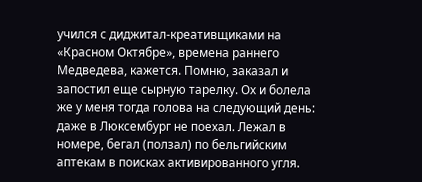учился с диджитал-креативщиками на «Красном Октябре», времена раннего Медведева, кажется. Помню, заказал и запостил еще сырную тарелку. Ох и болела же у меня тогда голова на следующий день: даже в Люксембург не поехал. Лежал в номере, бегал (ползал) по бельгийским аптекам в поисках активированного угля.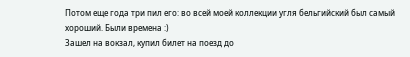Потом еще года три пил его: во всей моей коллекции угля бельгийский был самый хороший. Были времена :)
Зашел на вокзал, купил билет на поезд до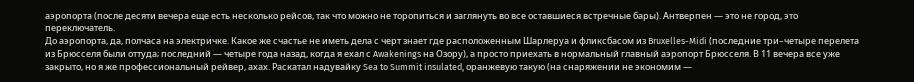аэропорта (после десяти вечера еще есть несколько рейсов, так что можно не торопиться и заглянуть во все оставшиеся встречные бары). Антверпен — это не город, это переключатель.
До аэропорта, да, полчаса на электричке. Какое же счастье не иметь дела с черт знает где расположенным Шарлеруа и фликсбасом из Bruxelles-Midi (последние три–четыре перелета из Брюсселя были оттуда; последний — четыре года назад, когда я ехал с Awakenings на Озору), а просто приехать в нормальный главный аэропорт Брюсселя. В 11 вечера все уже закрыто, но я же профессиональный рейвер, ахах. Раскатал надувайку Sea to Summit insulated, оранжевую такую (на снаряжении не экономим —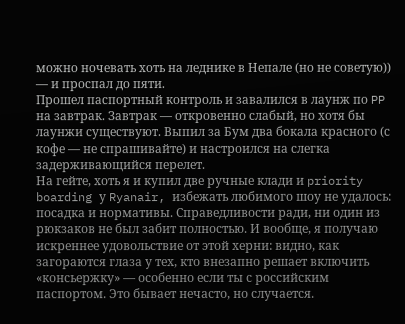можно ночевать хоть на леднике в Непале (но не советую)) — и проспал до пяти.
Прошел паспортный контроль и завалился в лаунж по PP на завтрак. Завтрак — откровенно слабый, но хотя бы лаунжи существуют. Выпил за Бум два бокала красного (с кофе — не спрашивайте) и настроился на слегка задерживающийся перелет.
На гейте, хоть я и купил две ручные клади и priority boarding у Ryanair, избежать любимого шоу не удалось: посадка и нормативы. Справедливости ради, ни один из рюкзаков не был забит полностью. И вообще, я получаю искреннее удовольствие от этой херни: видно, как загораются глаза у тех, кто внезапно решает включить «консьержку» — особенно если ты с российским паспортом. Это бывает нечасто, но случается.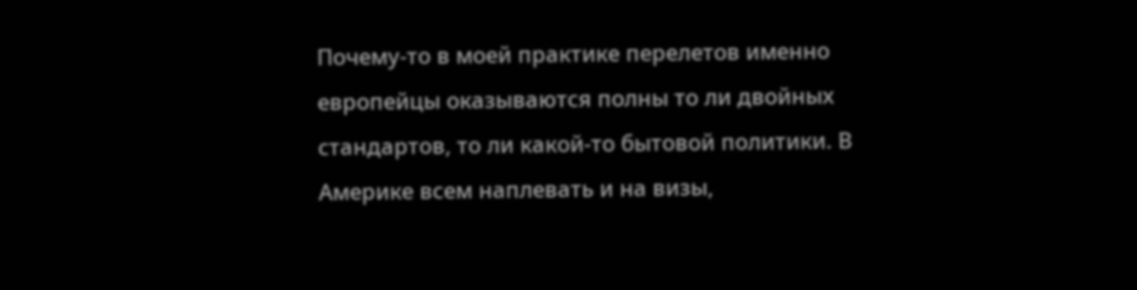Почему-то в моей практике перелетов именно европейцы оказываются полны то ли двойных стандартов, то ли какой-то бытовой политики. В Америке всем наплевать и на визы,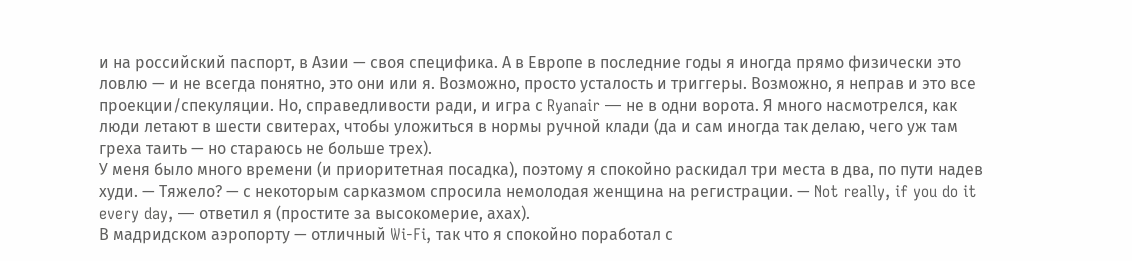и на российский паспорт, в Азии — своя специфика. А в Европе в последние годы я иногда прямо физически это ловлю — и не всегда понятно, это они или я. Возможно, просто усталость и триггеры. Возможно, я неправ и это все проекции/спекуляции. Но, справедливости ради, и игра с Ryanair — не в одни ворота. Я много насмотрелся, как люди летают в шести свитерах, чтобы уложиться в нормы ручной клади (да и сам иногда так делаю, чего уж там греха таить — но стараюсь не больше трех).
У меня было много времени (и приоритетная посадка), поэтому я спокойно раскидал три места в два, по пути надев худи. — Тяжело? — с некоторым сарказмом спросила немолодая женщина на регистрации. — Not really, if you do it every day, — ответил я (простите за высокомерие, aхах).
В мадридском аэропорту — отличный Wi-Fi, так что я спокойно поработал с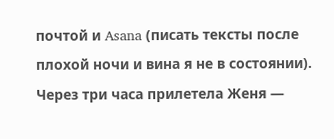почтой и Asana (писать тексты после плохой ночи и вина я не в состоянии).
Через три часа прилетела Женя —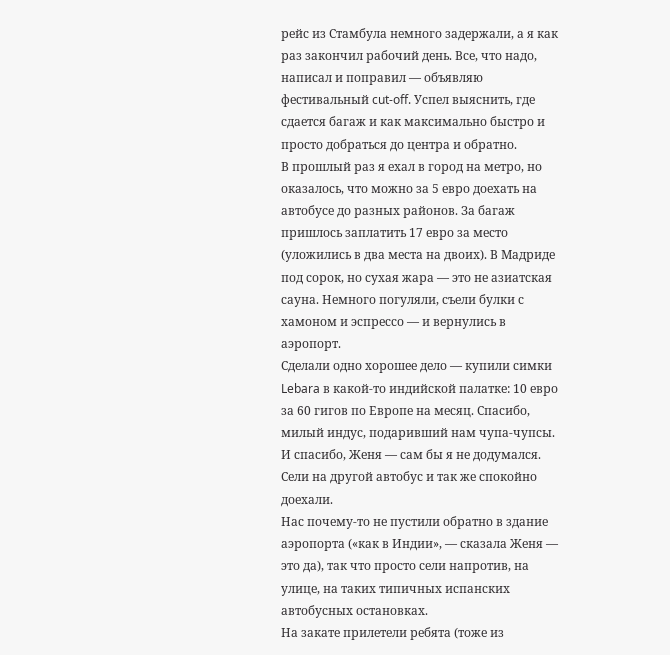рейс из Стамбула немного задержали, а я как раз закончил рабочий день. Все, что надо, написал и поправил — объявляю фестивальный cut-off. Успел выяснить, где сдается багаж и как максимально быстро и просто добраться до центра и обратно.
В прошлый раз я ехал в город на метро, но оказалось, что можно за 5 евро доехать на автобусе до разных районов. За багаж пришлось заплатить 17 евро за место (уложились в два места на двоих). В Мадриде под сорок, но сухая жара — это не азиатская сауна. Немного погуляли, съели булки с хамоном и эспрессо — и вернулись в аэропорт.
Сделали одно хорошее дело — купили симки Lebara в какой-то индийской палатке: 10 евро за 60 гигов по Европе на месяц. Спасибо, милый индус, подаривший нам чупа-чупсы. И спасибо, Женя — сам бы я не додумался. Сели на другой автобус и так же спокойно доехали.
Нас почему-то не пустили обратно в здание аэропорта («как в Индии», — сказала Женя — это да), так что просто сели напротив, на улице, на таких типичных испанских автобусных остановках.
На закате прилетели ребята (тоже из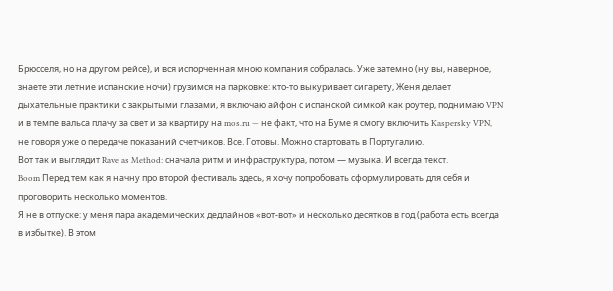Брюсселя, но на другом рейсе), и вся испорченная мною компания собралась. Уже затемно (ну вы, наверное, знаете эти летние испанские ночи) грузимся на парковке: кто-то выкуривает сигарету, Женя делает дыхательные практики с закрытыми глазами, я включаю айфон с испанской симкой как роутер, поднимаю VPN и в темпе вальса плачу за свет и за квартиру на mos.ru — не факт, что на Буме я смогу включить Kaspersky VPN, не говоря уже о передаче показаний счетчиков. Все. Готовы. Можно стартовать в Португалию.
Вот так и выглядит Rave as Method: сначала ритм и инфраструктура, потом — музыка. И всегда текст.
Boom Перед тем как я начну про второй фестиваль здесь, я хочу попробовать сформулировать для себя и проговорить несколько моментов.
Я не в отпуске: у меня пара академических дедлайнов «вот-вот» и несколько десятков в год (работа есть всегда в избытке). В этом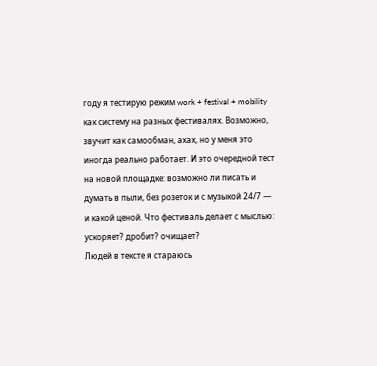году я тестирую режим work + festival + mobility как систему на разных фестивалях. Возможно, звучит как самообман, ахах, но у меня это иногда реально работает. И это очередной тест на новой площадке: возможно ли писать и думать в пыли, без розеток и с музыкой 24/7 — и какой ценой. Что фестиваль делает с мыслью: ускоряет? дробит? очищает?
Людей в тексте я стараюсь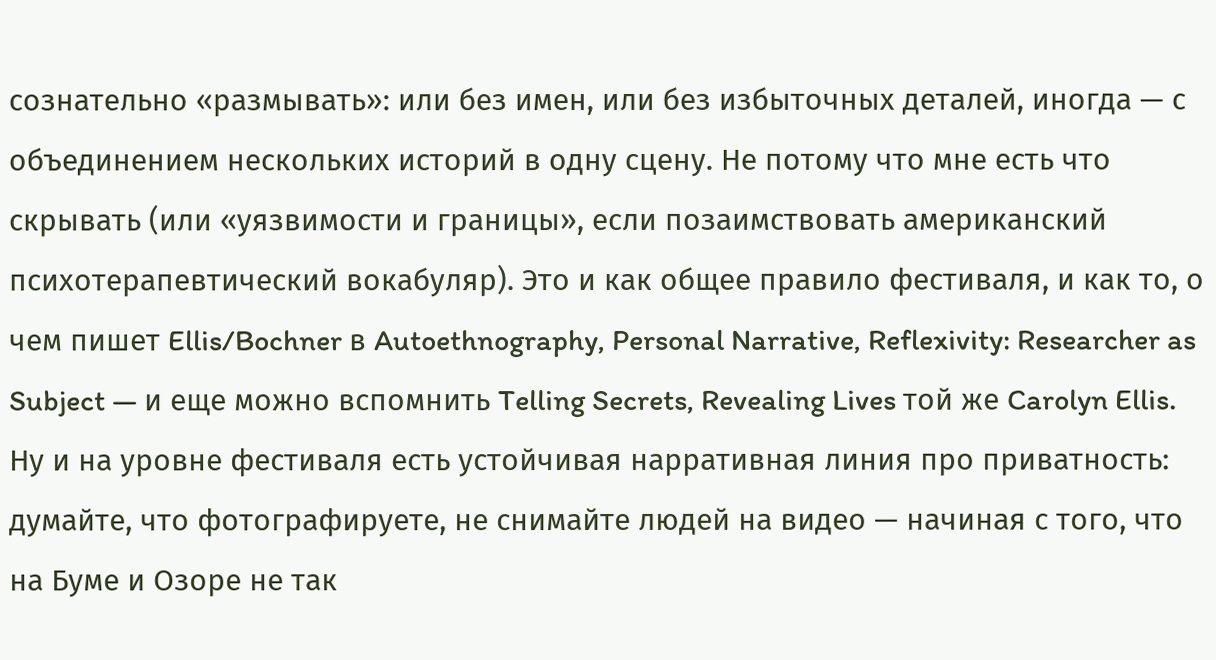сознательно «размывать»: или без имен, или без избыточных деталей, иногда — с объединением нескольких историй в одну сцену. Не потому что мне есть что скрывать (или «уязвимости и границы», если позаимствовать американский психотерапевтический вокабуляр). Это и как общее правило фестиваля, и как то, о чем пишет Ellis/Bochner в Autoethnography, Personal Narrative, Reflexivity: Researcher as Subject — и еще можно вспомнить Telling Secrets, Revealing Lives той же Carolyn Ellis. Ну и на уровне фестиваля есть устойчивая нарративная линия про приватность: думайте, что фотографируете, не снимайте людей на видео — начиная с того, что на Буме и Озоре не так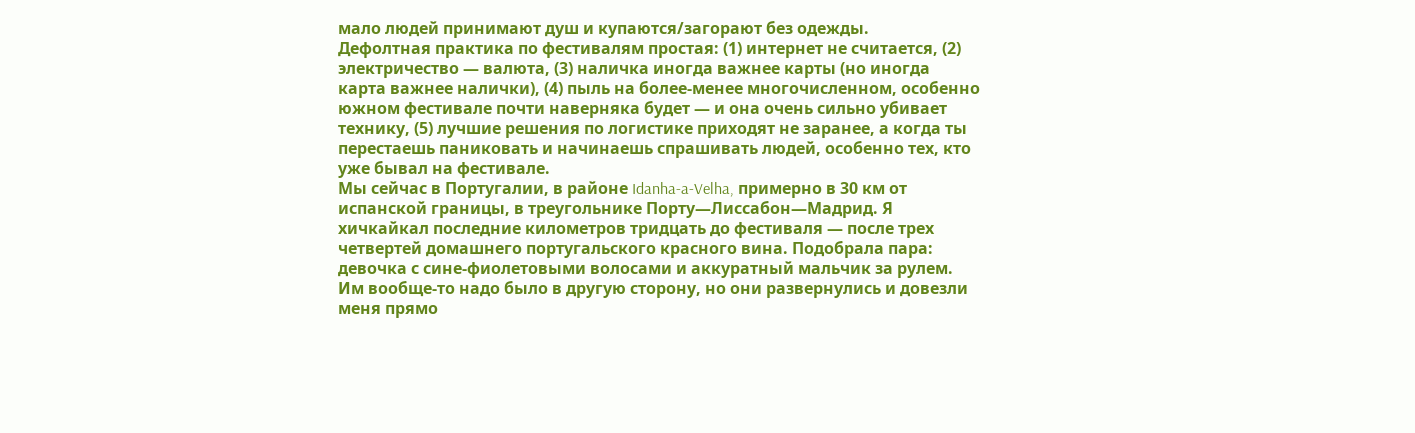мало людей принимают душ и купаются/загорают без одежды.
Дефолтная практика по фестивалям простая: (1) интернет не считается, (2) электричество — валюта, (3) наличка иногда важнее карты (но иногда карта важнее налички), (4) пыль на более-менее многочисленном, особенно южном фестивале почти наверняка будет — и она очень сильно убивает технику, (5) лучшие решения по логистике приходят не заранее, а когда ты перестаешь паниковать и начинаешь спрашивать людей, особенно тех, кто уже бывал на фестивале.
Мы сейчас в Португалии, в районе Idanha-a-Velha, примерно в 30 км от испанской границы, в треугольнике Порту—Лиссабон—Мадрид. Я хичкайкал последние километров тридцать до фестиваля — после трех четвертей домашнего португальского красного вина. Подобрала пара: девочка с сине-фиолетовыми волосами и аккуратный мальчик за рулем. Им вообще-то надо было в другую сторону, но они развернулись и довезли меня прямо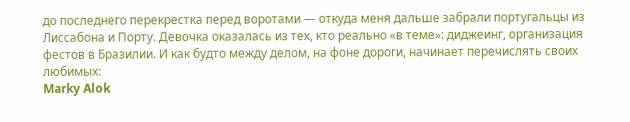до последнего перекрестка перед воротами — откуда меня дальше забрали португальцы из Лиссабона и Порту. Девочка оказалась из тех, кто реально «в теме»: диджеинг, организация фестов в Бразилии. И как будто между делом, на фоне дороги, начинает перечислять своих любимых:
Marky Alok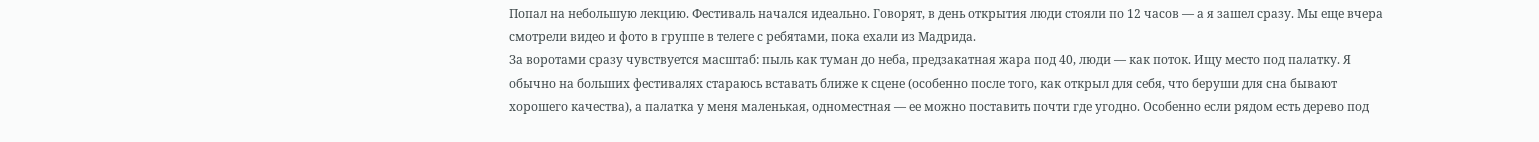Попал на небольшую лекцию. Фестиваль начался идеально. Говорят, в день открытия люди стояли по 12 часов — а я зашел сразу. Мы еще вчера смотрели видео и фото в группе в телеге с ребятами, пока ехали из Мадрида.
За воротами сразу чувствуется масштаб: пыль как туман до неба, предзакатная жара под 40, люди — как поток. Ищу место под палатку. Я обычно на больших фестивалях стараюсь вставать ближе к сцене (особенно после того, как открыл для себя, что беруши для сна бывают хорошего качества), а палатка у меня маленькая, одноместная — ее можно поставить почти где угодно. Особенно если рядом есть дерево под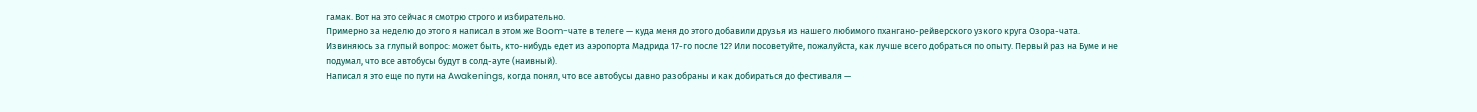гамак. Вот на это сейчас я смотрю строго и избирательно.
Примерно за неделю до этого я написал в этом же Boom-чате в телеге — куда меня до этого добавили друзья из нашего любимого пхангано-рейверского узкого круга Озора-чата.
Извиняюсь за глупый вопрос: может быть, кто-нибудь едет из аэропорта Мадрида 17-го после 12? Или посоветуйте, пожалуйста, как лучше всего добраться по опыту. Первый раз на Буме и не подумал, что все автобусы будут в солд-ауте (наивный).
Написал я это еще по пути на Awakenings, когда понял, что все автобусы давно разобраны и как добираться до фестиваля —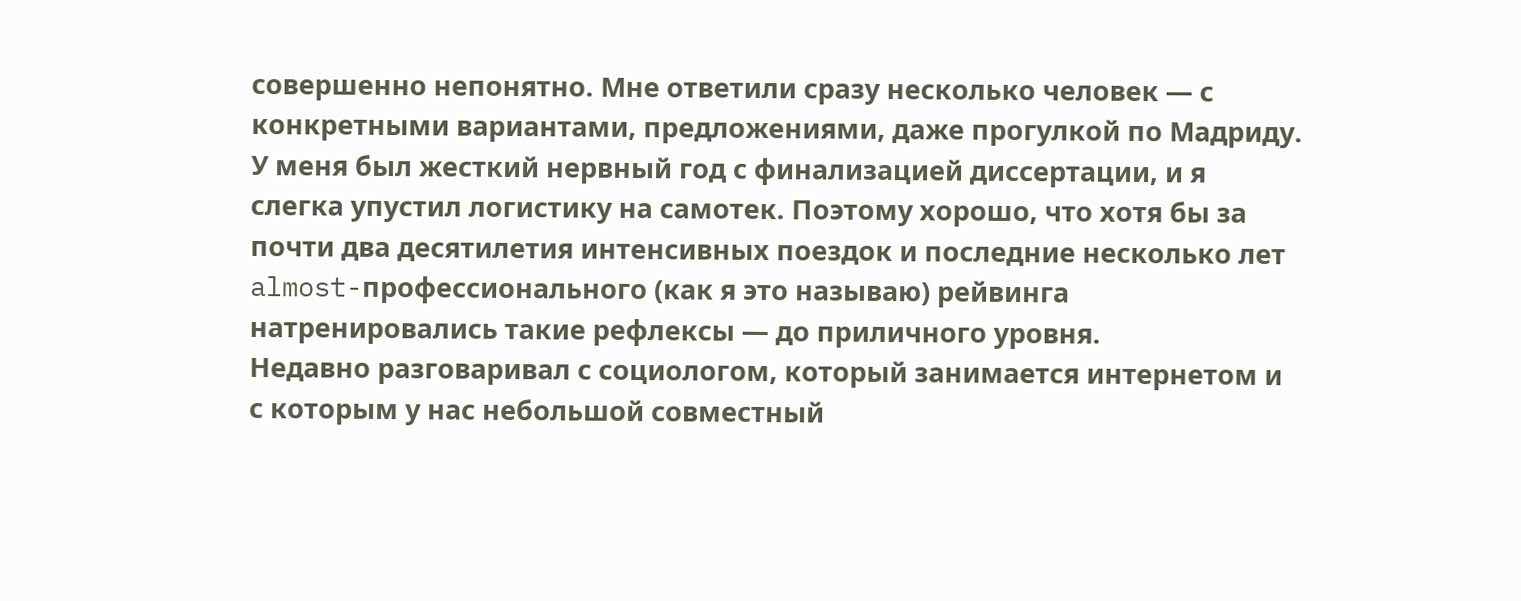совершенно непонятно. Мне ответили сразу несколько человек — с конкретными вариантами, предложениями, даже прогулкой по Мадриду. У меня был жесткий нервный год с финализацией диссертации, и я слегка упустил логистику на самотек. Поэтому хорошо, что хотя бы за почти два десятилетия интенсивных поездок и последние несколько лет almost-профессионального (как я это называю) рейвинга натренировались такие рефлексы — до приличного уровня.
Недавно разговаривал с социологом, который занимается интернетом и с которым у нас небольшой совместный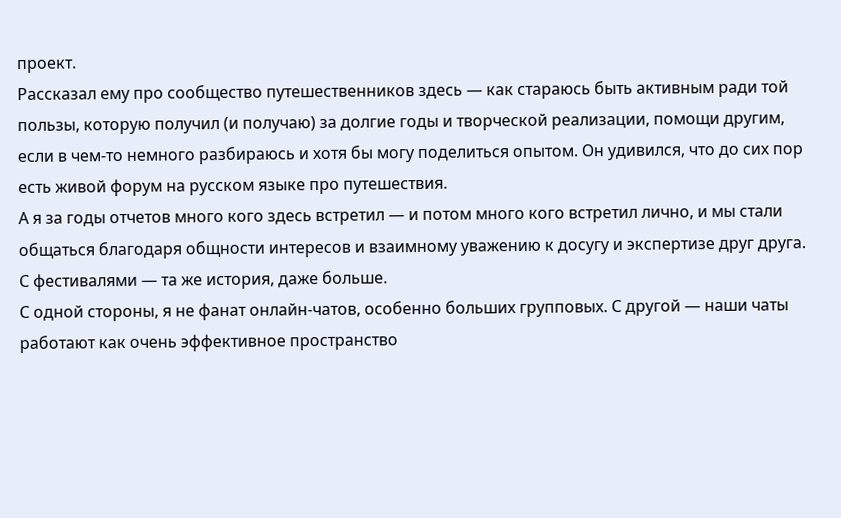проект.
Рассказал ему про сообщество путешественников здесь — как стараюсь быть активным ради той пользы, которую получил (и получаю) за долгие годы и творческой реализации, помощи другим, если в чем-то немного разбираюсь и хотя бы могу поделиться опытом. Он удивился, что до сих пор есть живой форум на русском языке про путешествия.
А я за годы отчетов много кого здесь встретил — и потом много кого встретил лично, и мы стали общаться благодаря общности интересов и взаимному уважению к досугу и экспертизе друг друга. С фестивалями — та же история, даже больше.
С одной стороны, я не фанат онлайн-чатов, особенно больших групповых. С другой — наши чаты работают как очень эффективное пространство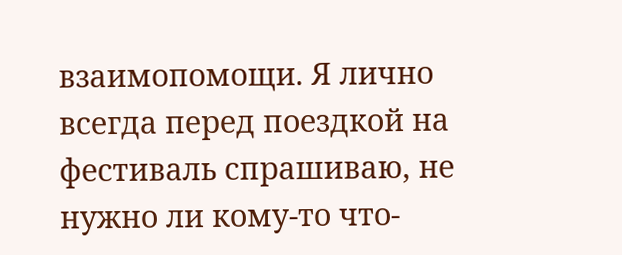взаимопомощи. Я лично всегда перед поездкой на фестиваль спрашиваю, не нужно ли кому-то что-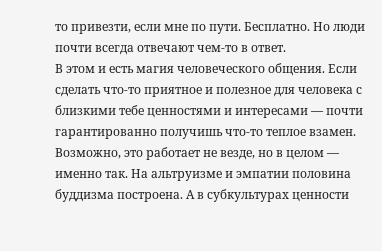то привезти, если мне по пути. Бесплатно. Но люди почти всегда отвечают чем-то в ответ.
В этом и есть магия человеческого общения. Если сделать что-то приятное и полезное для человека с близкими тебе ценностями и интересами — почти гарантированно получишь что-то теплое взамен. Возможно, это работает не везде, но в целом — именно так. На альтруизме и эмпатии половина буддизма построена. А в субкультурах ценности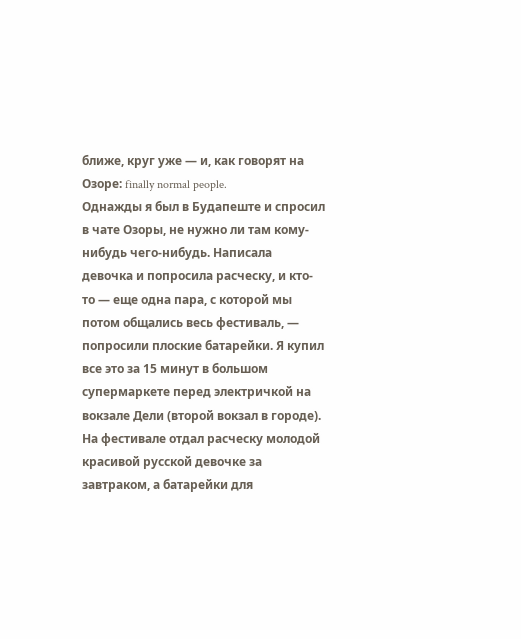ближе, круг уже — и, как говорят на Озоре: finally normal people.
Однажды я был в Будапеште и спросил в чате Озоры, не нужно ли там кому-нибудь чего-нибудь. Написала девочка и попросила расческу, и кто-то — еще одна пара, с которой мы потом общались весь фестиваль, — попросили плоские батарейки. Я купил все это за 15 минут в большом супермаркете перед электричкой на вокзале Дели (второй вокзал в городе).
На фестивале отдал расческу молодой красивой русской девочке за завтраком, а батарейки для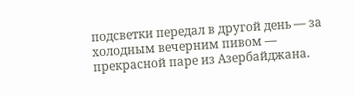подсветки передал в другой день — за холодным вечерним пивом — прекрасной паре из Азербайджана.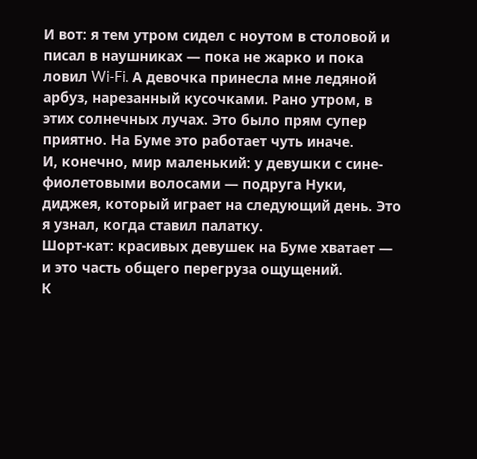И вот: я тем утром сидел с ноутом в столовой и писал в наушниках — пока не жарко и пока ловил Wi-Fi. А девочка принесла мне ледяной арбуз, нарезанный кусочками. Рано утром, в этих солнечных лучах. Это было прям супер приятно. На Буме это работает чуть иначе.
И, конечно, мир маленький: у девушки с сине-фиолетовыми волосами — подруга Нуки, диджея, который играет на следующий день. Это я узнал, когда ставил палатку.
Шорт-кат: красивых девушек на Буме хватает — и это часть общего перегруза ощущений.
К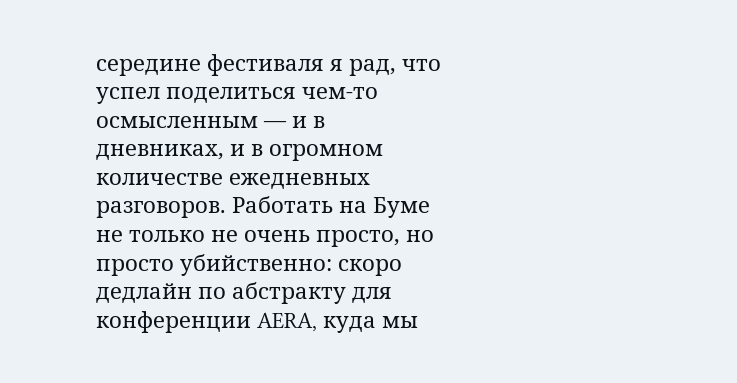середине фестиваля я рад, что успел поделиться чем-то осмысленным — и в дневниках, и в огромном количестве ежедневных разговоров. Работать на Буме не только не очень просто, но просто убийственно: скоро дедлайн по абстракту для конференции AERA, куда мы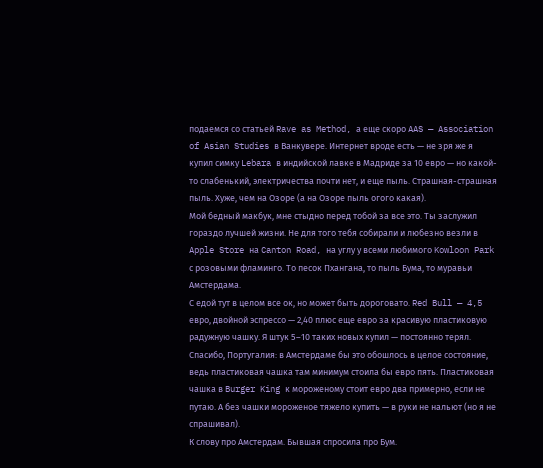подаемся со статьей Rave as Method, а еще скоро AAS — Association of Asian Studies в Ванкувере. Интернет вроде есть — не зря же я купил симку Lebara в индийской лавке в Мадриде за 10 евро — но какой-то слабенький, электричества почти нет, и еще пыль. Страшная-страшная пыль. Хуже, чем на Озоре (а на Озоре пыль огого какая).
Мой бедный макбук, мне стыдно перед тобой за все это. Ты заслужил гораздо лучшей жизни. Не для того тебя собирали и любезно везли в Apple Store на Canton Road, на углу у всеми любимого Kowloon Park с розовыми фламинго. То песок Пхангана, то пыль Бума, то муравьи Амстердама.
С едой тут в целом все ок, но может быть дороговато. Red Bull — 4,5 евро, двойной эспрессо — 2,40 плюс еще евро за красивую пластиковую радужную чашку. Я штук 5–10 таких новых купил — постоянно терял. Спасибо, Португалия: в Амстердаме бы это обошлось в целое состояние, ведь пластиковая чашка там минимум стоила бы евро пять. Пластиковая чашка в Burger King к мороженому стоит евро два примерно, если не путаю. А без чашки мороженое тяжело купить — в руки не нальют (но я не спрашивал).
К слову про Амстердам. Бывшая спросила про Бум.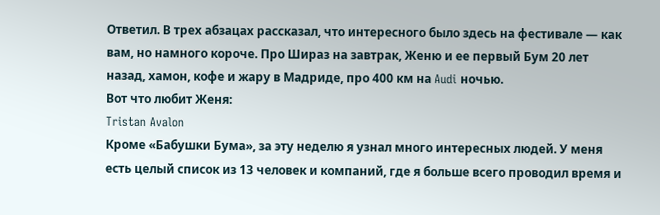Ответил. В трех абзацах рассказал, что интересного было здесь на фестивале — как вам, но намного короче. Про Шираз на завтрак, Женю и ее первый Бум 20 лет назад, хамон, кофе и жару в Мадриде, про 400 км на Audi ночью.
Вот что любит Женя:
Tristan Avalon
Кроме «Бабушки Бума», за эту неделю я узнал много интересных людей. У меня есть целый список из 13 человек и компаний, где я больше всего проводил время и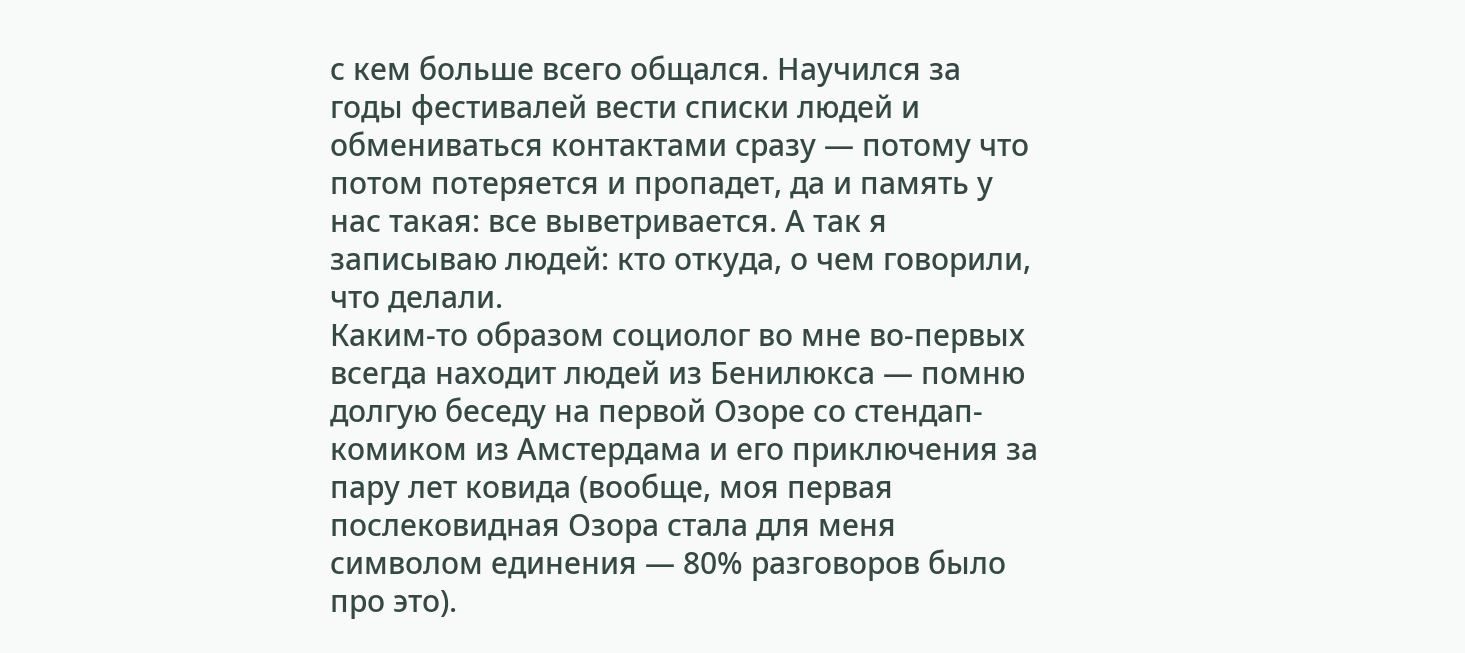с кем больше всего общался. Научился за годы фестивалей вести списки людей и обмениваться контактами сразу — потому что потом потеряется и пропадет, да и память у нас такая: все выветривается. А так я записываю людей: кто откуда, о чем говорили, что делали.
Каким-то образом социолог во мне во-первых всегда находит людей из Бенилюкса — помню долгую беседу на первой Озоре со стендап-комиком из Амстердама и его приключения за пару лет ковида (вообще, моя первая послековидная Озора стала для меня символом единения — 80% разговоров было про это).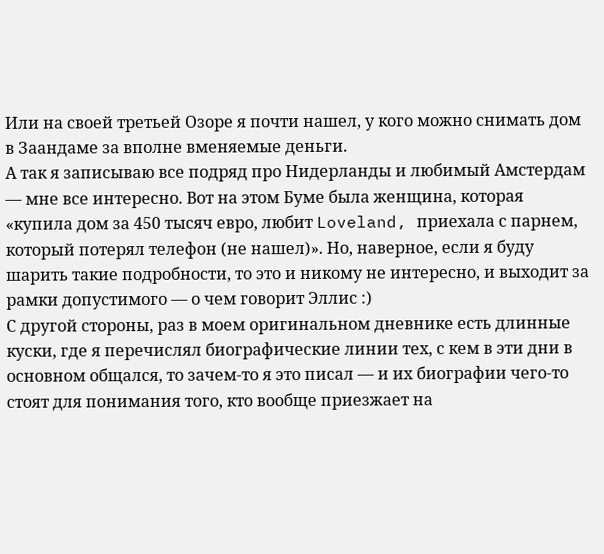Или на своей третьей Озоре я почти нашел, у кого можно снимать дом в Заандаме за вполне вменяемые деньги.
А так я записываю все подряд про Нидерланды и любимый Амстердам — мне все интересно. Вот на этом Буме была женщина, которая «купила дом за 450 тысяч евро, любит Loveland, приехала с парнем, который потерял телефон (не нашел)». Но, наверное, если я буду шарить такие подробности, то это и никому не интересно, и выходит за рамки допустимого — о чем говорит Эллис :)
С другой стороны, раз в моем оригинальном дневнике есть длинные куски, где я перечислял биографические линии тех, с кем в эти дни в основном общался, то зачем-то я это писал — и их биографии чего-то стоят для понимания того, кто вообще приезжает на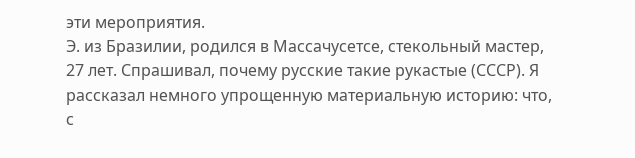эти мероприятия.
Э. из Бразилии, родился в Массачусетсе, стекольный мастер, 27 лет. Спрашивал, почему русские такие рукастые (СССР). Я рассказал немного упрощенную материальную историю: что, с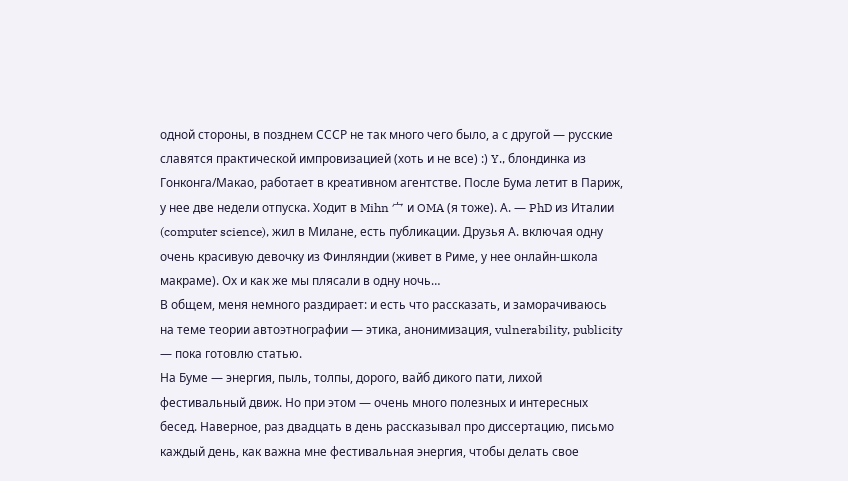одной стороны, в позднем СССР не так много чего было, а с другой — русские славятся практической импровизацией (хоть и не все) :) Y., блондинка из Гонконга/Макао, работает в креативном агентстве. После Бума летит в Париж, у нее две недели отпуска. Ходит в Mihn 宀 и OMA (я тоже). А. — PhD из Италии (computer science), жил в Милане, есть публикации. Друзья А. включая одну очень красивую девочку из Финляндии (живет в Риме, у нее онлайн-школа макраме). Ох и как же мы плясали в одну ночь…
В общем, меня немного раздирает: и есть что рассказать, и заморачиваюсь на теме теории автоэтнографии — этика, анонимизация, vulnerability, publicity — пока готовлю статью.
На Буме — энергия, пыль, толпы, дорого, вайб дикого пати, лихой фестивальный движ. Но при этом — очень много полезных и интересных бесед. Наверное, раз двадцать в день рассказывал про диссертацию, письмо каждый день, как важна мне фестивальная энергия, чтобы делать свое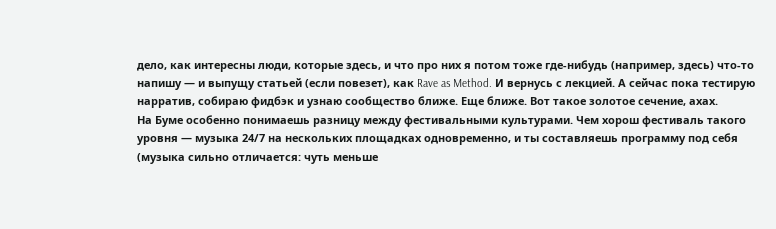дело, как интересны люди, которые здесь, и что про них я потом тоже где-нибудь (например, здесь) что-то напишу — и выпущу статьей (если повезет), как Rave as Method. И вернусь с лекцией. А сейчас пока тестирую нарратив, собираю фидбэк и узнаю сообщество ближе. Еще ближе. Вот такое золотое сечение, ахах.
На Буме особенно понимаешь разницу между фестивальными культурами. Чем хорош фестиваль такого уровня — музыка 24/7 на нескольких площадках одновременно, и ты составляешь программу под себя (музыка сильно отличается: чуть меньше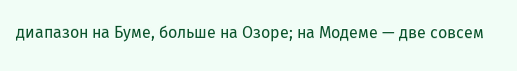диапазон на Буме, больше на Озоре; на Модеме — две совсем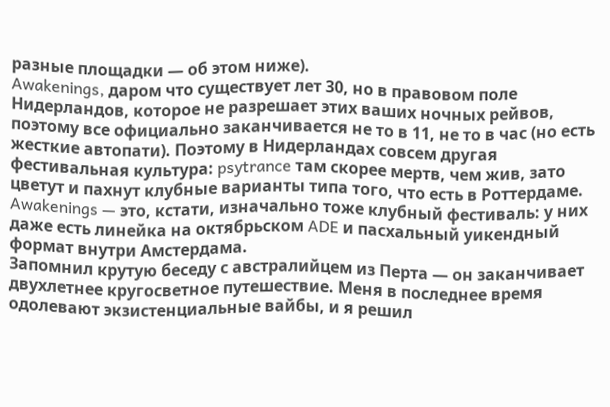разные площадки — об этом ниже).
Awakenings, даром что существует лет 30, но в правовом поле Нидерландов, которое не разрешает этих ваших ночных рейвов, поэтому все официально заканчивается не то в 11, не то в час (но есть жесткие автопати). Поэтому в Нидерландах совсем другая фестивальная культура: psytrance там скорее мертв, чем жив, зато цветут и пахнут клубные варианты типа того, что есть в Роттердаме. Awakenings — это, кстати, изначально тоже клубный фестиваль: у них даже есть линейка на октябрьском ADE и пасхальный уикендный формат внутри Амстердама.
Запомнил крутую беседу с австралийцем из Перта — он заканчивает двухлетнее кругосветное путешествие. Меня в последнее время одолевают экзистенциальные вайбы, и я решил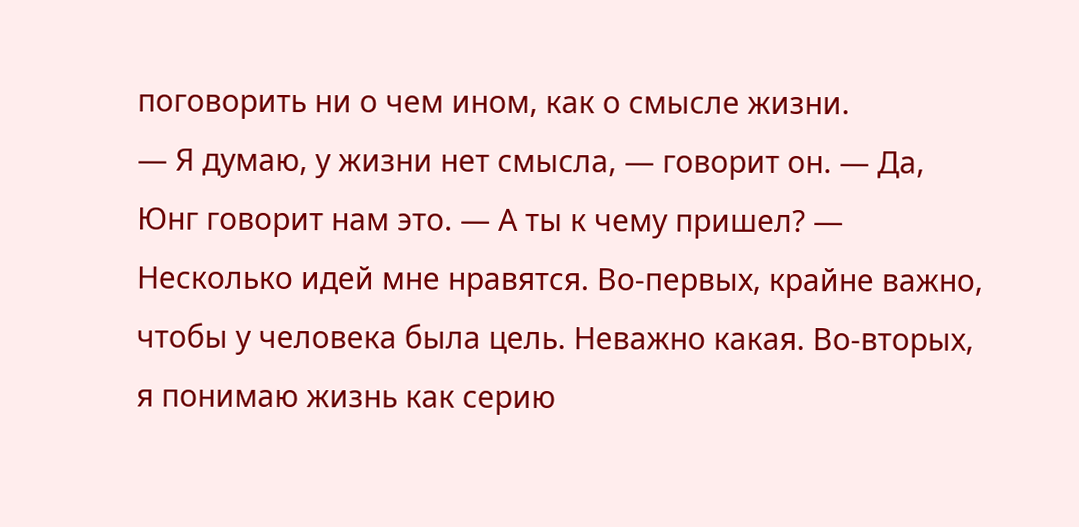поговорить ни о чем ином, как о смысле жизни.
— Я думаю, у жизни нет смысла, — говорит он. — Да, Юнг говорит нам это. — А ты к чему пришел? — Несколько идей мне нравятся. Во-первых, крайне важно, чтобы у человека была цель. Неважно какая. Во-вторых, я понимаю жизнь как серию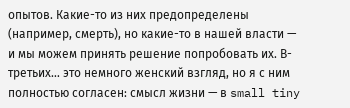опытов. Какие-то из них предопределены (например, смерть), но какие-то в нашей власти — и мы можем принять решение попробовать их. В-третьих… это немного женский взгляд, но я с ним полностью согласен: смысл жизни — в small tiny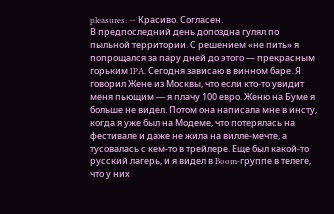pleasures. — Красиво. Согласен.
В предпоследний день допоздна гулял по пыльной территории. С решением «не пить» я попрощался за пару дней до этого — прекрасным горьким IPA. Сегодня зависаю в винном баре. Я говорил Жене из Москвы, что если кто-то увидит меня пьющим — я плачу 100 евро. Женю на Буме я больше не видел. Потом она написала мне в инсту, когда я уже был на Модеме, что потерялась на фестивале и даже не жила на вилле-мечте, а тусовалась с кем-то в трейлере. Еще был какой-то русский лагерь, и я видел в Boom-группе в телеге, что у них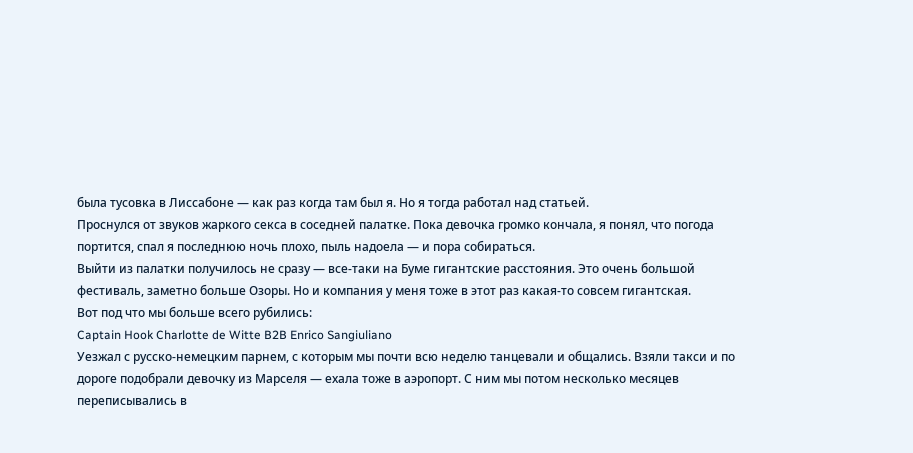была тусовка в Лиссабоне — как раз когда там был я. Но я тогда работал над статьей.
Проснулся от звуков жаркого секса в соседней палатке. Пока девочка громко кончала, я понял, что погода портится, спал я последнюю ночь плохо, пыль надоела — и пора собираться.
Выйти из палатки получилось не сразу — все-таки на Буме гигантские расстояния. Это очень большой фестиваль, заметно больше Озоры. Но и компания у меня тоже в этот раз какая-то совсем гигантская.
Вот под что мы больше всего рубились:
Captain Hook Charlotte de Witte B2B Enrico Sangiuliano
Уезжал с русско-немецким парнем, с которым мы почти всю неделю танцевали и общались. Взяли такси и по дороге подобрали девочку из Марселя — ехала тоже в аэропорт. С ним мы потом несколько месяцев переписывались в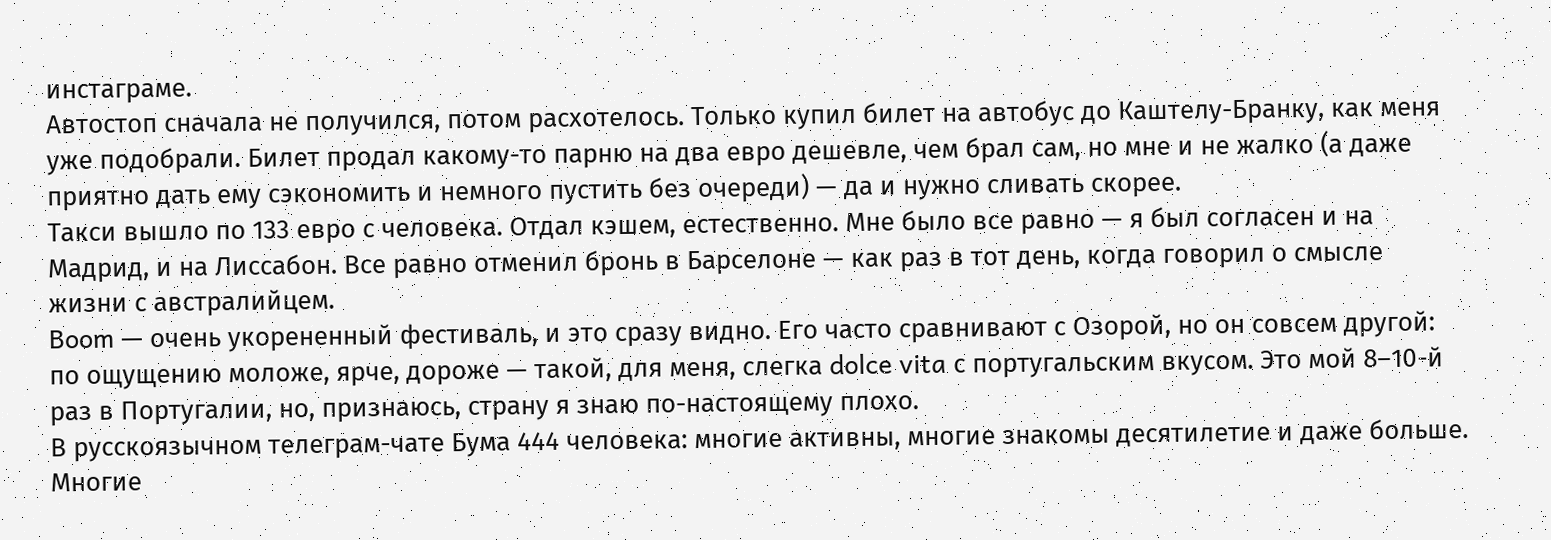инстаграме.
Автостоп сначала не получился, потом расхотелось. Только купил билет на автобус до Каштелу-Бранку, как меня уже подобрали. Билет продал какому-то парню на два евро дешевле, чем брал сам, но мне и не жалко (а даже приятно дать ему сэкономить и немного пустить без очереди) — да и нужно сливать скорее.
Такси вышло по 133 евро с человека. Отдал кэшем, естественно. Мне было все равно — я был согласен и на Мадрид, и на Лиссабон. Все равно отменил бронь в Барселоне — как раз в тот день, когда говорил о смысле жизни с австралийцем.
Boom — очень укорененный фестиваль, и это сразу видно. Его часто сравнивают с Озорой, но он совсем другой: по ощущению моложе, ярче, дороже — такой, для меня, слегка dolce vita с португальским вкусом. Это мой 8–10-й раз в Португалии, но, признаюсь, страну я знаю по-настоящему плохо.
В русскоязычном телеграм-чате Бума 444 человека: многие активны, многие знакомы десятилетие и даже больше. Многие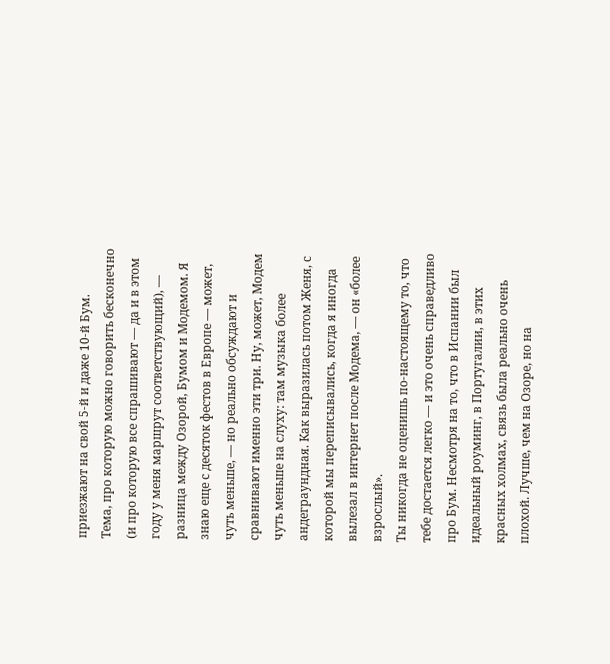приезжают на свой 5-й и даже 10-й Бум.
Тема, про которую можно говорить бесконечно (и про которую все спрашивают — да и в этом году у меня маршрут соответствующий), — разница между Озорой, Бумом и Модемом. Я знаю еще с десяток фестов в Европе — может, чуть меньше, — но реально обсуждают и сравнивают именно эти три. Ну, может, Модем чуть меньше на слуху: там музыка более андеграундная. Как выразилась потом Женя, с которой мы переписывались, когда я иногда вылезал в интернет после Модема, — он «более взрослый».
Ты никогда не оценишь по-настоящему то, что тебе достается легко — и это очень справедливо про Бум. Несмотря на то, что в Испании был идеальный роуминг, в Португалии, в этих красных холмах, связь была реально очень плохой. Лучше, чем на Озоре, но на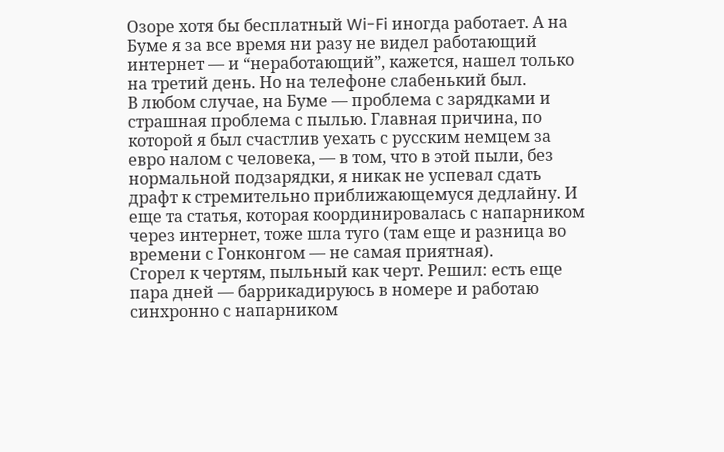Озоре хотя бы бесплатный Wi-Fi иногда работает. А на Буме я за все время ни разу не видел работающий интернет — и “неработающий”, кажется, нашел только на третий день. Но на телефоне слабенький был.
В любом случае, на Буме — проблема с зарядками и страшная проблема с пылью. Главная причина, по которой я был счастлив уехать с русским немцем за евро налом с человека, — в том, что в этой пыли, без нормальной подзарядки, я никак не успевал сдать драфт к стремительно приближающемуся дедлайну. И еще та статья, которая координировалась с напарником через интернет, тоже шла туго (там еще и разница во времени с Гонконгом — не самая приятная).
Сгорел к чертям, пыльный как черт. Решил: есть еще пара дней — баррикадируюсь в номере и работаю синхронно с напарником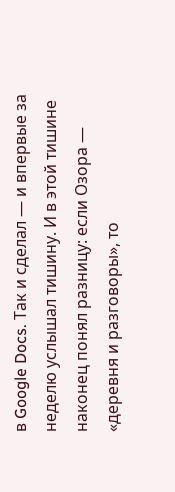в Google Docs. Так и сделал — и впервые за неделю услышал тишину. И в этой тишине наконец понял разницу: если Озора — «деревня и разговоры», то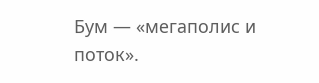Бум — «мегаполис и поток».